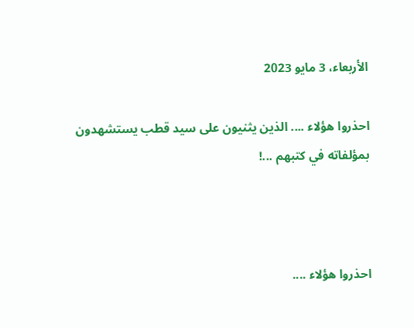الأربعاء، 3 مايو 2023

احذروا هؤلاء .... الذين يثنيون على سيد قطب يستشهدون بمؤلفاته في كتبهم ...!



احذروا هؤلاء ....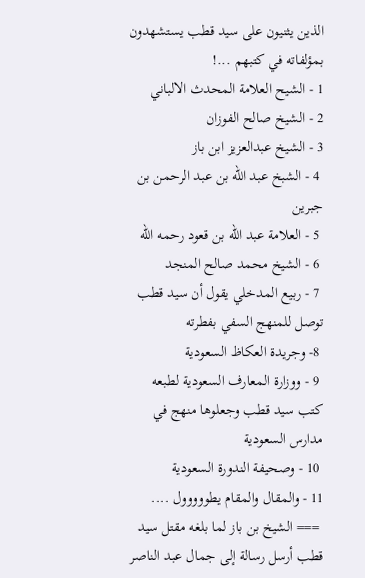الذين يثنيون على سيد قطب يستشهدون بمؤلفاته في كتبهم ...!
1 - الشيح العلامة المحدث الالباني
2 - الشيخ صالح الفوزان
3 - الشيخ عبدالعزيز ابن باز
 4 - الشبخ عبد الله بن عبد الرحمن بن جبرين
 5 - العلامة عبد الله بن قعود رحمه الله
 6 - الشيخ محمد صالح المنجد
 7 - ربيع المدخلي يقول أن سيد قطب توصل للمنهج السفي بفطرته
 8- وجريدة العكاظ السعودية
 9 - ووزارة المعارف السعودية لطبعه كتب سيد قطب وجعلوها منهج في مدارس السعودية
 10 - وصحيفة الندورة السعودية
11 - والمقال والمقام يطووووول ....
 === الشيخ بن باز لما بلغه مقتل سيد قطب أرسل رسالة إلى جمال عبد الناصر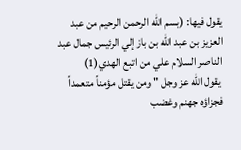يقول فيها: (بسم الله الرحمن الرحيم من عبد العزيز بن عبد الله بن باز إلي الرئيس جمال عبد الناصر السلام علي من اتبع الهدي(1)
 يقول الله عز وجل " ومن يقتل مؤمناً متعمداً فجزاؤه جهنم وغضب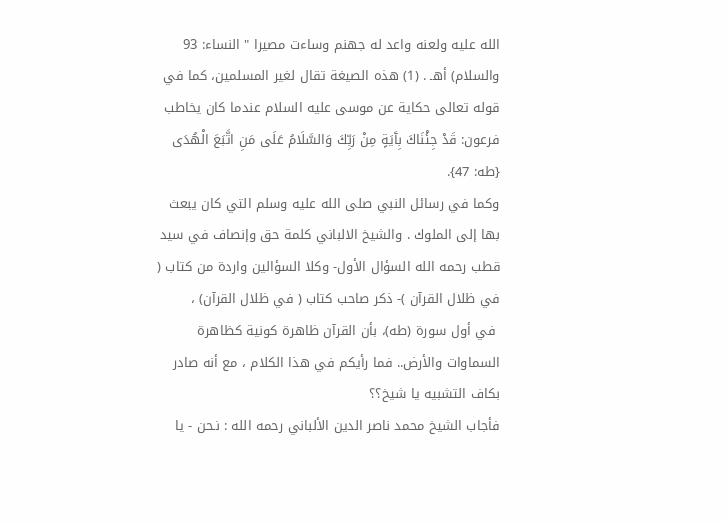الله عليه ولعنه واعد له جهنم وساءت مصيرا " النساء: 93 والسلام) أهـ . (1) هذه الصيغة تقال لغير المسلمين، كما في قوله تعالى حكاية عن موسى عليه السلام عندما كان يخاطب فرعون: قَدْ جِئْنَاكَ بِآَيَةٍ مِنْ رَبِّكَ وَالسَّلَامُ عَلَى مَنِ اتَّبَعَ الْهُدَى {طه: 47}.
وكما في رسائل النبي صلى الله عليه وسلم التي كان يبعث بها إلى الملوك . والشيخ الالباني كلمة حق وإنصاف في سيد قطب رحمه الله السؤال الأول- وكلا السؤالين واردة من كتاب ( في ظلال القرآن )- ذكر صاحب كتاب ( في ظلال القرآن) ،
 في أول سورة (طه)، بأن القرآن ظاهرة كونية كظاهرة السماوات والأرض.. فما رأيكم في هذا الكلام ، مع أنه صادر بكاف التشبيه يا شيخ؟؟
فأجاب الشيخ محمد ناصر الدين الألباني رحمه الله : نـحن - يا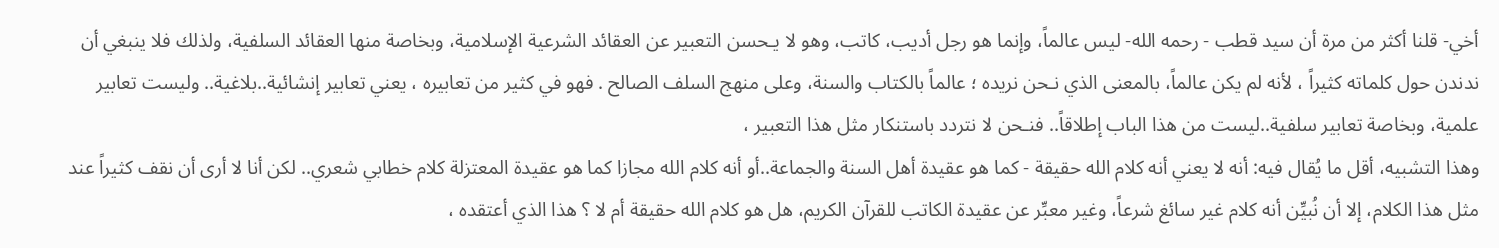أخي- قلنا أكثر من مرة أن سيد قطب - رحمه الله- ليس عالماً، وإنما هو رجل أديب، كاتب، وهو لا يـحسن التعبير عن العقائد الشرعية الإسلامية، وبخاصة منها العقائد السلفية، ولذلك فلا ينبغي أن ندندن حول كلماته كثيراً ، لأنه لم يكن عالماً، بالمعنى الذي نـحن نريده ؛ عالماً بالكتاب والسنة، وعلى منهج السلف الصالح . فهو في كثير من تعابيره ، يعني تعابير إنشائية..بلاغية.. وليست تعابير علمية، وبخاصة تعابير سلفية..ليست من هذا الباب إطلاقاً.. فنـحن لا نتردد باستنكار مثل هذا التعبير ،
وهذا التشبيه، أقل ما يُقال فيه: أنه لا يعني أنه كلام الله حقيقة - كما هو عقيدة أهل السنة والجماعة..أو أنه كلام الله مجازا كما هو عقيدة المعتزلة كلام خطابي شعري.. لكن أنا لا أرى أن نقف كثيراً عند مثل هذا الكلام، إلا أن نُبيِّن أنه كلام غير سائغ شرعاً، وغير معبِّر عن عقيدة الكاتب للقرآن الكريم، هل هو كلام الله حقيقة أم لا ؟ هذا الذي أعتقده ،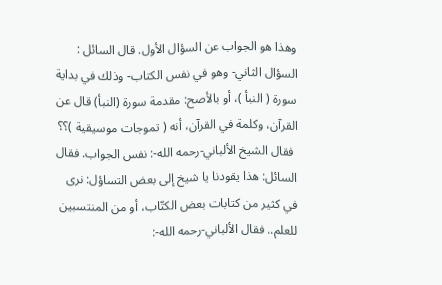وهذا هو الجواب عن السؤال الأول. قال السائل : السؤال الثاني- وهو في نفس الكتاب- وذلك في بداية سورة ( النبأ )، أو بالأصح: مقدمة سورة (النبأ) قال عن القرآن، وكلمة في القرآن، أنه ( تموجات موسيقية )؟؟
 فقال الشيخ الألباني-رحمه الله-: نفس الجواب. فقال السائل: هذا يقودنا يا شيخ إلى بعض التساؤل: نرى في كثير من كتابات بعض الكتّاب، أو من المنتسبين للعلم.. فقال الألباني-رحمه الله-: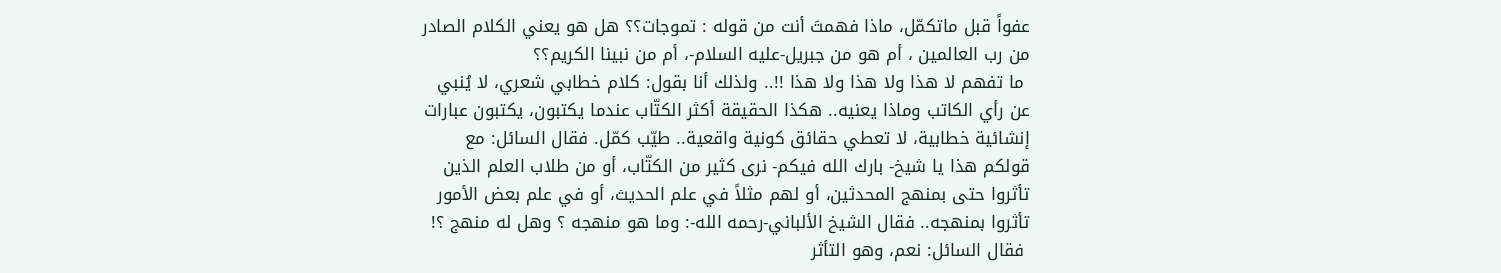عفواً قبل ماتكمّل، ماذا فهمتَ أنت من قوله : تموجات؟؟ هل هو يعني الكلام الصادر من رب العالمين ، أم هو من جبريل-عليه السلام-، أم من نبينا الكريم؟؟
 ما تفهم لا هذا ولا هذا ولا هذا !!.. ولذلك أنا بقول: كلام خطابي شعري، لا يُنبي عن رأي الكاتب وماذا يعنيه.. هكذا الحقيقة أكثر الكتّاب عندما يكتبون، يكتبون عبارات إنشائية خطابية، لا تعطي حقائق كونية واقعية.. طيّب كمّل. فقال السائل: مع قولكم هذا يا شيخ- بارك الله فيكم- نرى كثير من الكتّاب، أو من طلاب العلم الذين تأثروا حتى بمنهج المحدثين، أو لهم مثلاً في علم الحديث، أو في علم بعض الأمور تأثروا بمنهجه.. فقال الشيخ الألباني-رحمه الله-: وما هو منهجه ؟ وهل له منهج ؟!
 فقال السائل: نعم، وهو التأثر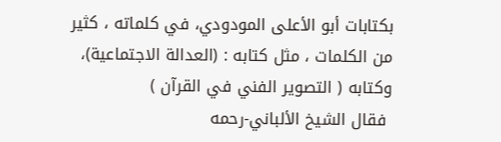بكتابات أبو الأعلى المودودي، في كلماته ، كثير من الكلمات ، مثل كتابه : (العدالة الاجتماعية)، وكتابه ( التصوير الفني في القرآن )
 فقال الشيخ الألباني-رحمه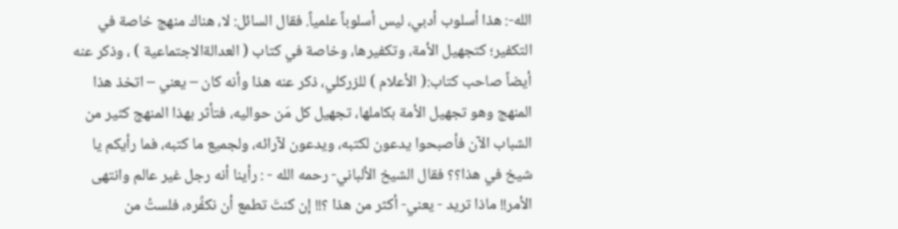الله-: هذا أسلوب أدبي، ليس أسلوباً علمياً. فقال السائل: لا، هناك منهج خاصة في التكفير؛ كتجهيل الأمة، وتكفيرها، وخاصة في كتاب ( العدالةالاجتماعية ) ، وذكر عنه أيضاً صاحب كتاب:( الأعلام ) للزركلي، ذكر عنه هذا وأنه كان – يعني – اتخذ هذا المنهج وهو تجهيل الأمة بكاملها، تجهيل كل مَن حواليه، فتأثر بهذا المنهج كثير من الشباب الآن فأصبحوا يدعون لكتبه، ويدعون لآرائه، ولجميع ما كتبه، فما رأيكم يا شيخ في هذا؟؟ فقال الشيخ الألباني- رحمه الله - : رأينا أنه رجل غير عالم وانتهى الأمر!! ماذا تريد - يعني- أكثر من هذا ؟!! إن كنتَ تطمع أن نكفِّره، فلستُ من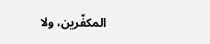المكفّرين، ولا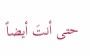حتى أنتَ أيضاً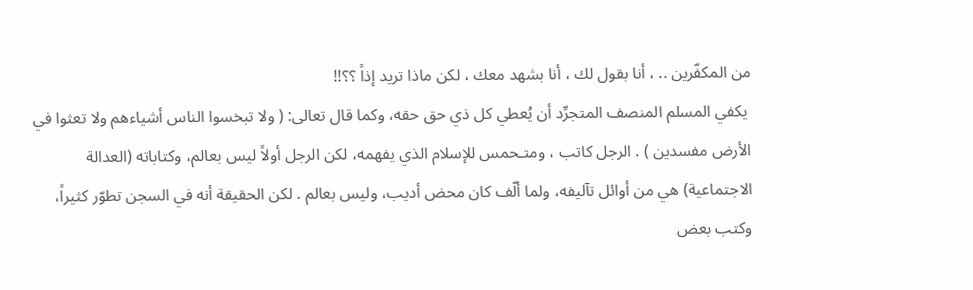من المكفّرين .. ، أنا بقول لك ، أنا بشهد معك ، لكن ماذا تريد إذاً ؟؟!!
 يكفي المسلم المنصف المتجرِّد أن يُعطي كل ذي حق حقه، وكما قال تعالى: ( ولا تبخسوا الناس أشياءهم ولا تعثوا في الأرض مفسدين ) . الرجل كاتب ، ومتـحمس للإسلام الذي يفهمه، لكن الرجل أولاً ليس بعالم، وكتاباته (العدالة الاجتماعية) هي من أوائل تآليفه، ولما ألّف كان محض أديب، وليس بعالم . لكن الحقيقة أنه في السجن تطوّر كثيراً، وكتب بعض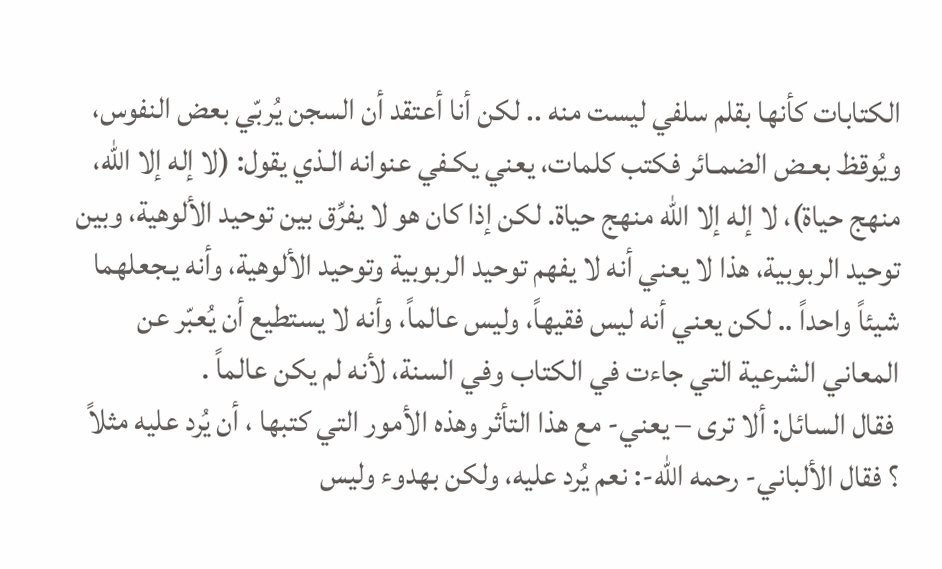الكتابات كأنها بقلم سلفي ليست منه .. لكن أنا أعتقد أن السجن يُربّي بعض النفوس، ويُوقظ بعـض الضمـائر فكتب كلمات، يعني يكـفي عنوانه الـذي يقول: (لا إله إلا الله، منهج حياة)، لا إله إلا الله منهج حياة. لكن إذا كان هو لا يفرِّق بين توحيد الألوهية، وبين توحيد الربوبية، هذا لا يعني أنه لا يفهم توحيد الربوبية وتوحيد الألوهية، وأنه يـجعلهما شيئاً واحداً .. لكن يعني أنه ليس فقيهاً، وليس عالماً، وأنه لا يستطيع أن يُعبّر عن المعاني الشرعية التي جاءت في الكتاب وفي السنة، لأنه لم يكن عالماً .
 فقال السائل: ألا ترى – يعني- مع هذا التأثر وهذه الأمور التي كتبها ، أن يُرد عليه مثلاً ؟ فقال الألباني- رحمه الله-: نعم يُرد عليه، ولكن بهدوء وليس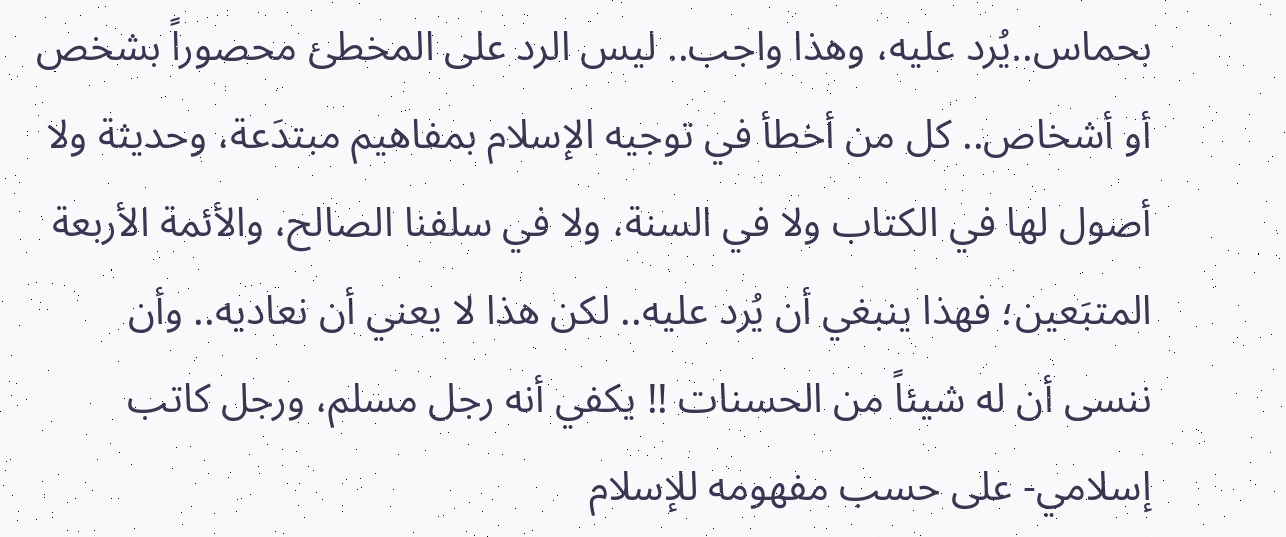بحماس..يُرد عليه، وهذا واجب.. ليس الرد على المخطئ محصوراً بشخص أو أشخاص.. كل من أخطأ في توجيه الإسلام بمفاهيم مبتدَعة، وحديثة ولا أصول لها في الكتاب ولا في السنة، ولا في سلفنا الصالح، والأئمة الأربعة المتبَعين؛ فهذا ينبغي أن يُرد عليه.. لكن هذا لا يعني أن نعاديه.. وأن ننسى أن له شيئاً من الحسنات !! يكفي أنه رجل مسلم، ورجل كاتب إسلامي- على حسب مفهومه للإسلام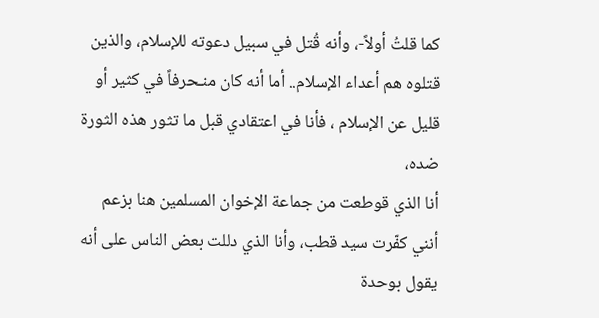كما قلتُ أولاً-، وأنه قُتل في سبيل دعوته للإسلام، والذين قتلوه هم أعداء الإسلام.. أما أنه كان منـحرفاً في كثير أو قليل عن الإسلام ، فأنا في اعتقادي قبل ما تثور هذه الثورة ضده،
أنا الذي قوطعت من جماعة الإخوان المسلمين هنا بزعم أنني كفّرت سيد قطب، وأنا الذي دللت بعض الناس على أنه يقول بوحدة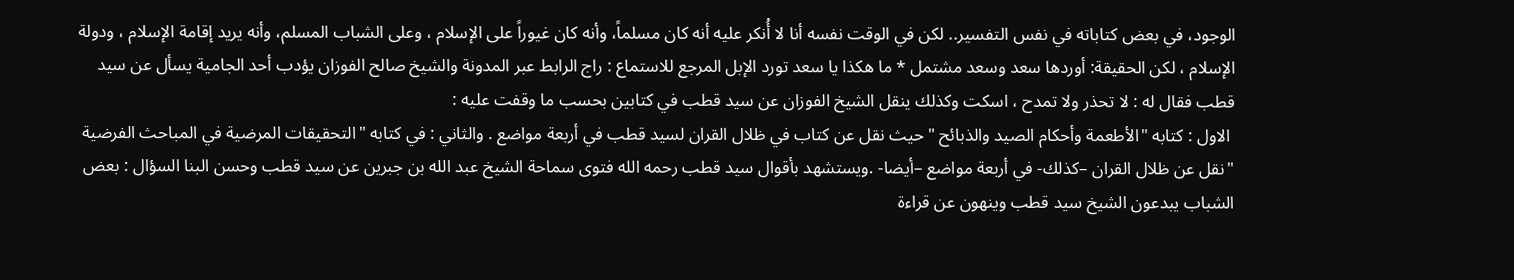الوجود، في بعض كتاباته في نفس التفسير.. لكن في الوقت نفسه أنا لا أُنكر عليه أنه كان مسلماً، وأنه كان غيوراً على الإسلام ، وعلى الشباب المسلم، وأنه يريد إقامة الإسلام ، ودولة الإسلام ، لكن الحقيقة: أوردها سعد وسعد مشتمل * ما هكذا يا سعد تورد الإبل المرجع للاستماع : راج الرابط عبر المدونة والشيخ صالح الفوزان يؤدب أحد الجامية يسأل عن سيد قطب فقال له : لا تحذر ولا تمدح ، اسكت وكذلك ينقل الشيخ الفوزان عن سيد قطب في كتابين بحسب ما وقفت عليه :
 الاول : كتابه "الأطعمة وأحكام الصيد والذبائح "حيث نقل عن كتاب في ظلال القران لسيد قطب في أربعة مواضع . والثاني : في كتابه "التحقيقات المرضية في المباحث الفرضية "نقل عن ظلال القران –كذلك- في أربعة مواضع –أيضا- .ويستشهد بأقوال سيد قطب رحمه الله فتوى سماحة الشيخ عبد الله بن جبرين عن سيد قطب وحسن البنا السؤال : بعض الشباب يبدعون الشيخ سيد قطب وينهون عن قراءة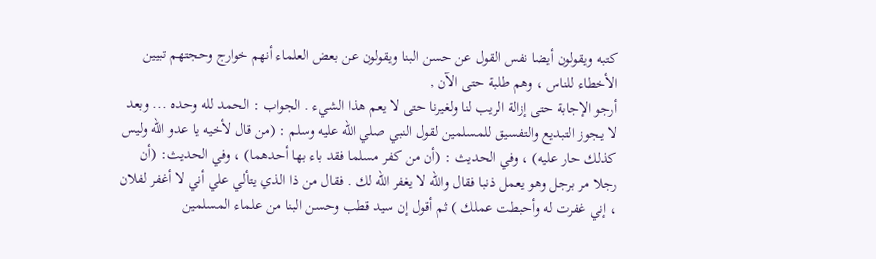كتبه ويقولون أيضا نفس القول عن حسن البنا ويقولون عن بعض العلماء أنهم خوارج وحجتهم تبيين الأخطاء للناس ، وهم طلبة حتى الآن ,
أرجو الإجابة حتى إزالة الريب لنا ولغيرنا حتى لا يعم هذا الشيء . الجواب : الحمد لله وحده ... وبعد لا يـجوز التبديع والتفسيق للمسلمين لقول النبي صلي الله عليه وسلم : (من قال لأخيه يا عدو الله وليس كذلك حار عليه) ، وفي الحديث : (أن من كفر مسلما فقد باء بها أحدهما) ، وفي الحديث: (أن رجلا مر برجل وهو يعمل ذنبا فقال والله لا يغفر الله لك . فقال من ذا الذي يتألي علي أني لا أغفر لفلان ، إني غفرت له وأحبطت عملك ) ثم أقول إن سيد قطب وحسن البنا من علماء المسلمين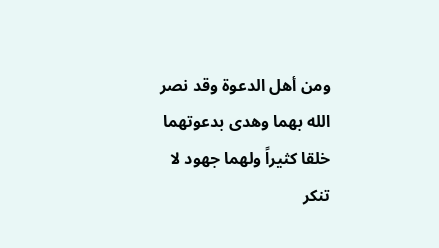ومن أهل الدعوة وقد نصر الله بهما وهدى بدعوتهما خلقا كثيراً ولهما جهود لا تنكر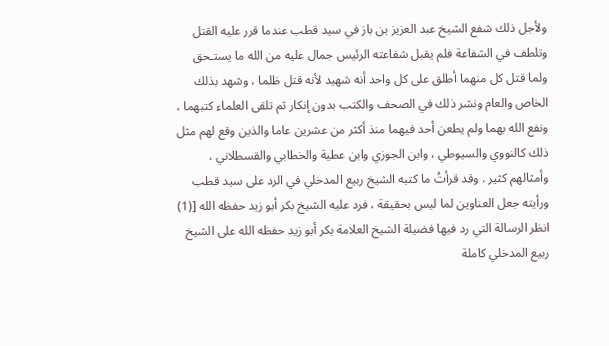ولأجل ذلك شفع الشيخ عبد العزيز بن باز في سيد قطب عندما قرر عليه القتل وتلطف في الشفاعة فلم يقبل شفاعته الرئيس جمال عليه من الله ما يستـحق ولما قتل كل منهما أطلق على كل واحد أنه شهيد لأنه قتل ظلما ، وشهد بذلك الخاص والعام ونشر ذلك في الصحف والكتب بدون إنكار ثم تلقى العلماء كتبهما ، ونفع الله بهما ولم يطعن أحد فيهما منذ أكثر من عشرين عاما والذين وقع لهم مثل ذلك كالنووي والسيوطي ، وابن الجوزي وابن عطية والخطابي والقسطلاني ، وأمثالهم كثير . وقد قرأتُ ما كتبه الشيخ ربيع المدخلي في الرد على سيد قطب ورأيته جعل العناوين لما ليس بحقيقة ، فرد عليه الشيخ بكر أبو زيد حفظه الله [(1) انظر الرسالة التي رد فيها فضيلة الشيخ العلامة بكر أبو زيد حفظه الله على الشيخ ربيع المدخلي كاملة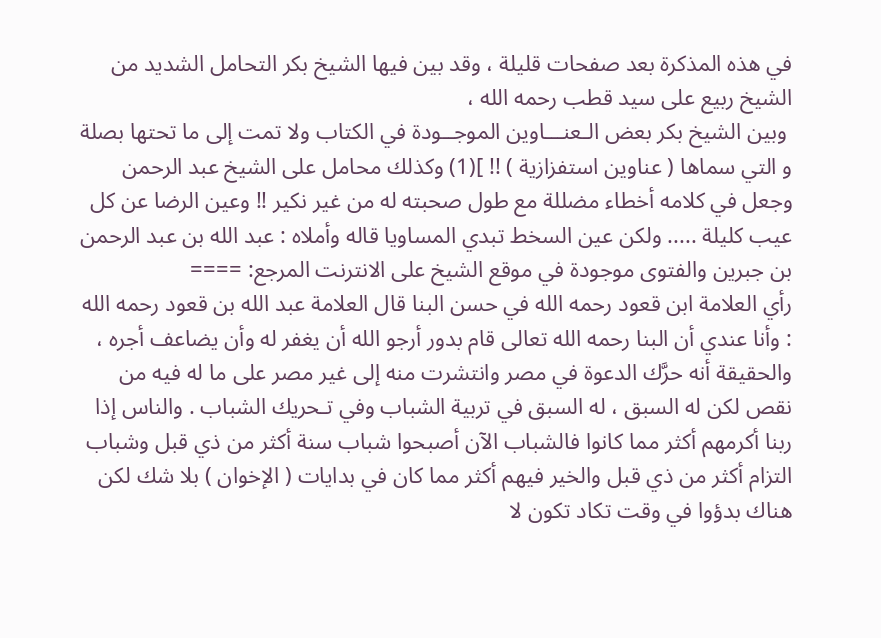في هذه المذكرة بعد صفحات قليلة ، وقد بين فيها الشيخ بكر التحامل الشديد من الشيخ ربيع على سيد قطب رحمه الله ،
 وبين الشيخ بكر بعض الـعنـــاوين الموجــودة في الكتاب ولا تمت إلى ما تحتها بصلة و التي سماها ( عناوين استفزازية ) !! ](1) وكذلك محامل على الشيخ عبد الرحمن وجعل في كلامه أخطاء مضللة مع طول صحبته له من غير نكير !! وعين الرضا عن كل عيب كليلة ..... ولكن عين السخط تبدي المساويا قاله وأملاه : عبد الله بن عبد الرحمن بن جبرين والفتوى موجودة في موقع الشيخ على الانترنت المرجع: ====
رأي العلامة ابن قعود رحمه الله في حسن البنا قال العلامة عبد الله بن قعود رحمه الله : وأنا عندي أن البنا رحمه الله تعالى قام بدور أرجو الله أن يغفر له وأن يضاعف أجره ، والحقيقة أنه حرَّك الدعوة في مصر وانتشرت منه إلى غير مصر على ما له فيه من نقص لكن له السبق ، له السبق في تربية الشباب وفي تـحريك الشباب . والناس إذا ربنا أكرمهم أكثر مما كانوا فالشباب الآن أصبحوا شباب سنة أكثر من ذي قبل وشباب التزام أكثر من ذي قبل والخير فيهم أكثر مما كان في بدايات ( الإخوان ) بلا شك لكن هناك بدؤوا في وقت تكاد تكون لا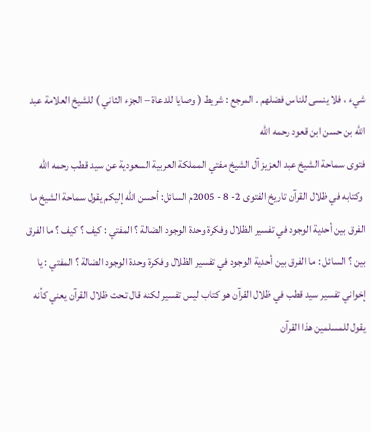شيء ، فلا ينسى للناس فضلهم . المرجع : شريط ( وصايا للدعاة – الجزء الثاني ) للشيخ العلامة عبد الله بن حسن ابن قعود رحمه الله
فتوى سماحة الشيخ عبد العزيز آل الشيخ مفتي المملكة العربية السعودية عن سيد قطب رحمه الله
 وكتابه في ظلال القرآن تاريخ الفتوى 2- 8 - 2005م السائل: أحسن الله إليكم يقول سماحة الشيخ ما الفرق بين أحدية الوجود في تفسير الظلال وفكرة وحدة الوجود الضالة ؟ المفتي : كيف ؟ كيف ؟ ما الفرق بين ؟ السائل : ما الفرق بين أحدية الوجود في تفسير الظلال وفكرة وحدة الوجود الضالة ؟ المفتي : يا إخواني تفسير سيد قطب في ظلال القرآن هو كتاب ليس تفسير لكنه قال تـحت ظلال القرآن يعني كأنه يقول للمسلمين هذا القرآن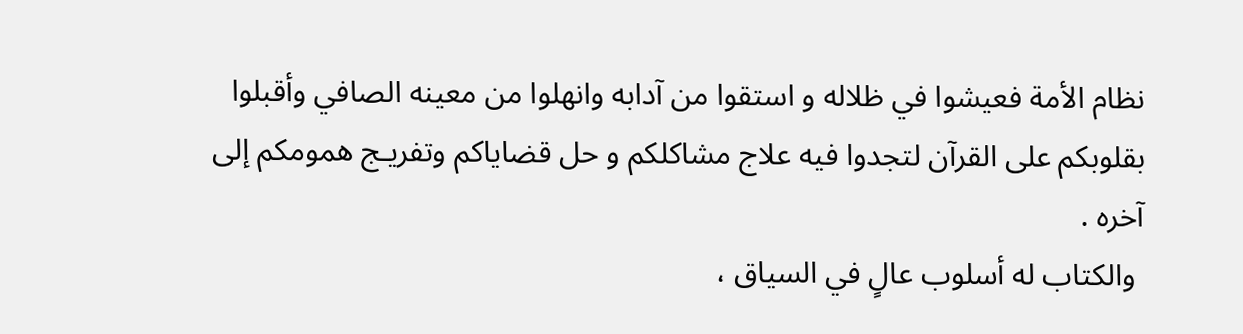نظام الأمة فعيشوا في ظلاله و استقوا من آدابه وانهلوا من معينه الصافي وأقبلوا بقلوبكم على القرآن لتجدوا فيه علاج مشاكلكم و حل قضاياكم وتفريـج همومكم إلى آخره .
 والكتاب له أسلوب عالٍ في السياق ،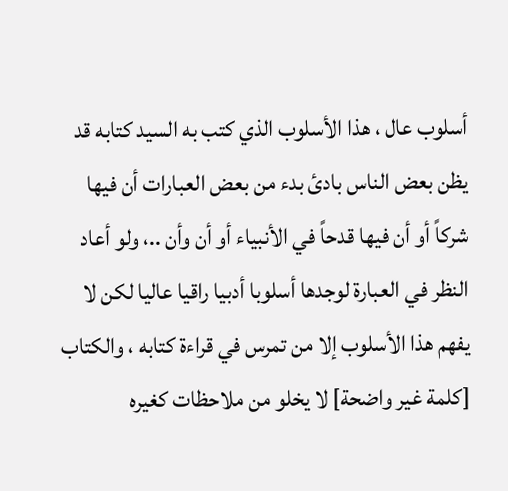أسلوب عال ، هذا الأسلوب الذي كتب به السيد كتابه قد يظن بعض الناس بادئ بدء من بعض العبارات أن فيها شركاً أو أن فيها قدحاً في الأنبياء أو أن وأن ..، ولو أعاد النظر في العبارة لوجدها أسلوبا أدبيا راقيا عاليا لكن لا يفهم هذا الأسلوب إلا من تمرس في قراءة كتابه ، والكتاب [كلمة غير واضحة] لا يخلو من ملاحظات كغيره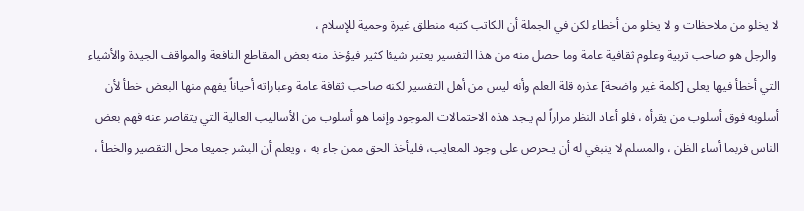لا يخلو من ملاحظات و لا يخلو من أخطاء لكن في الجملة أن الكاتب كتبه منطلق غيرة وحمية للإسلام ،
 والرجل هو صاحب تربية وعلوم ثقافية عامة وما حصل منه من هذا التفسير يعتبر شيئا كثير فيؤخذ منه بعض المقاطع النافعة والمواقف الجيدة والأشياء التي أخطأ فيها يعلى [كلمة غير واضحة] عذره قلة العلم وأنه ليس من أهل التفسير لكنه صاحب ثقافة عامة وعباراته أحياناً يفهم منها البعض خطأ لأن أسلوبه فوق أسلوب من يقرأه ، فلو أعاد النظر مراراً لم يـجد هذه الاحتمالات الموجود وإنما هو أسلوب من الأساليب العالية التي يتقاصر عنه فهم بعض الناس فربما أساء الظن ، والمسلم لا ينبغي له أن يـحرص على وجود المعايب، فليأخذ الحق ممن جاء به ، ويعلم أن البشر جميعا محل التقصير والخطأ ،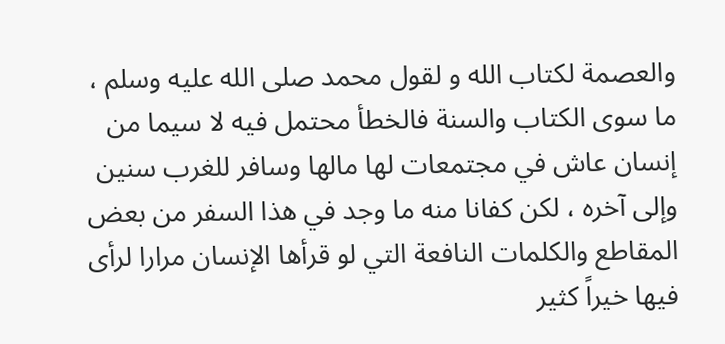والعصمة لكتاب الله و لقول محمد صلى الله عليه وسلم ، ما سوى الكتاب والسنة فالخطأ محتمل فيه لا سيما من إنسان عاش في مجتمعات لها مالها وسافر للغرب سنين وإلى آخره ، لكن كفانا منه ما وجد في هذا السفر من بعض المقاطع والكلمات النافعة التي لو قرأها الإنسان مرارا لرأى فيها خيراً كثير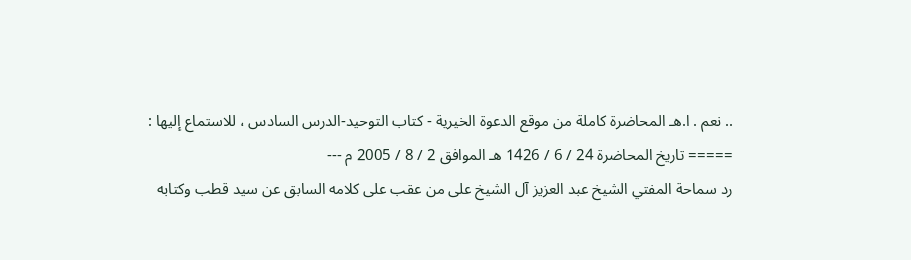.. نعم . ا.هـ المحاضرة كاملة من موقع الدعوة الخيرية - كتاب التوحيد-الدرس السادس ، للاستماع إليها : ===== تاريخ المحاضرة 24 / 6 / 1426 هـ الموافق 2 / 8 / 2005 م ---
رد سماحة المفتي الشيخ عبد العزيز آل الشيخ على من عقب على كلامه السابق عن سيد قطب وكتابه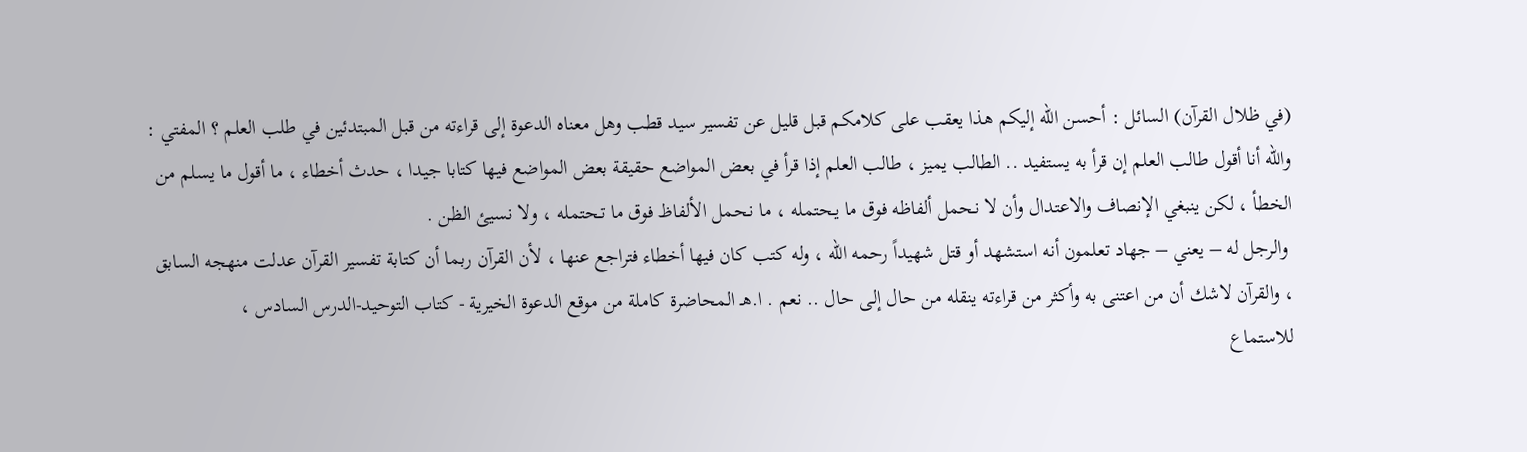(في ظلال القرآن) السائل : أحسن الله إليكم هذا يعقب على كلامكم قبل قليل عن تفسير سيد قطب وهل معناه الدعوة إلى قراءته من قبل المبتدئين في طلب العلم ؟ المفتي : والله أنا أقول طالب العلم إن قرأ به يستفيد .. الطالب يميز ، طالب العلم إذا قرأ في بعض المواضع حقيقة بعض المواضع فيها كتابا جيدا ، حدث أخطاء ، ما أقول ما يسلم من الخطأ ، لكن ينبغي الإنصاف والاعتدال وأن لا نـحمل ألفاظه فوق ما يـحتمله ، ما نـحمل الألفاظ فوق ما تـحتمله ، ولا نسيئ الظن .
 والرجل له – يعني – جهاد تعلمون أنه استشهد أو قتل شهيداً رحمه الله ، وله كتب كان فيها أخطاء فتراجع عنها ، لأن القرآن ربما أن كتابة تفسير القرآن عدلت منهجه السابق ، والقرآن لاشك أن من اعتنى به وأكثر من قراءته ينقله من حال إلى حال .. نعم . ا.هـ المحاضرة كاملة من موقع الدعوة الخيرية - كتاب التوحيد-الدرس السادس ،
للاستماع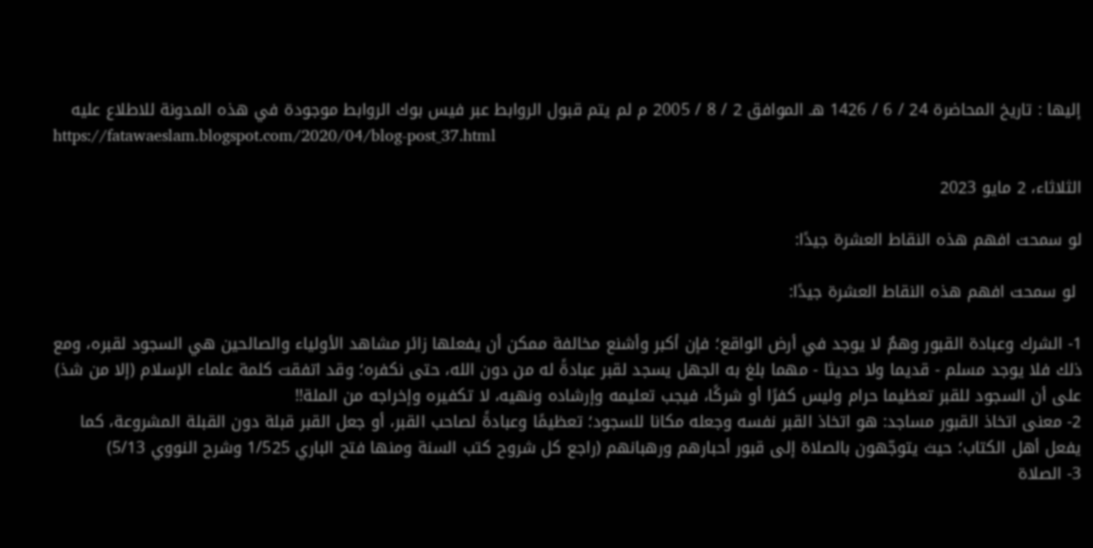إليها : تاريخ المحاضرة 24 / 6 / 1426 هـ الموافق 2 / 8 / 2005 م لم يتم قبول الروابط عبر فيس بوك الروابط موجودة في هذه المدونة للاطلاع عليه
https://fatawaeslam.blogspot.com/2020/04/blog-post_37.html

الثلاثاء، 2 مايو 2023

لو سمحت افهم هذه النقاط العشرة جيدًا:

 لو سمحت افهم هذه النقاط العشرة جيدًا:

1- الشرك وعبادة القبور وهمٌ لا يوجد في أرض الواقع؛ فإن أكبر وأشنع مخالفة ممكن أن يفعلها زائر مشاهد الأولياء والصالحين هي السجود لقبره، ومع ذلك فلا يوجد مسلم - قديما ولا حديثا - مهما بلغ به الجهل يسجد لقبر عبادةً له من دون الله، حتى نكفره؛ وقد اتفقت كلمة علماء الإسلام (إلا من شذ) على أن السجود للقبر تعظيما حرام وليس كفرًا أو شركًا، فيجب تعليمه وإرشاده ونهيه، لا تكفيره وإخراجه من الملة!!
2- معنى اتخاذ القبور مساجد: هو اتخاذ القبر نفسه وجعله مكانا للسجود؛ تعظيمًا وعبادةً لصاحب القبر، أو جعل القبر قبلة دون القبلة المشروعة، كما يفعل أهل الكتاب؛ حيث يتوجّهون بالصلاة إلى قبور أحبارهم ورهبانهم (راجع كل شروح كتب السنة ومنها فتح الباري 1/525 وشرح النووي 5/13)
3- الصلاة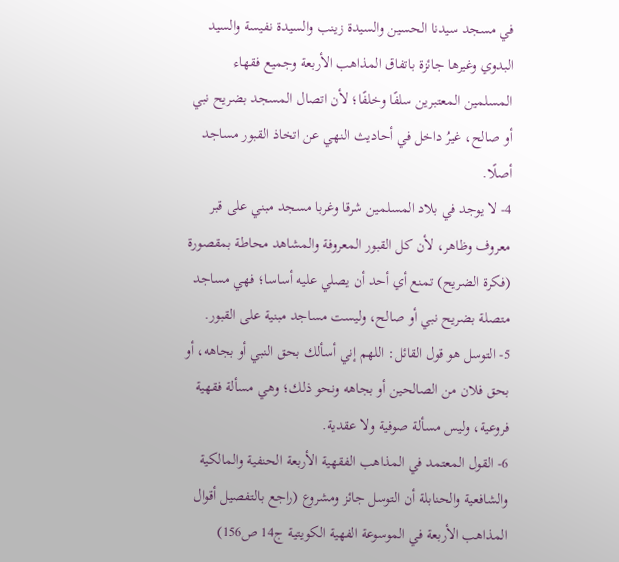في مسجد سيدنا الحسين والسيدة زينب والسيدة نفيسة والسيد البدوي وغيرها جائزة باتفاق المذاهب الأربعة وجميع فقهاء المسلمين المعتبرين سلفًا وخلفًا؛ لأن اتصال المسجد بضريح نبي أو صالح، غيرُ داخل في أحاديث النهي عن اتخاذ القبور مساجد أصلًا.
4- لا يوجد في بلاد المسلمين شرقا وغربا مسجد مبني على قبر معروف وظاهر، لأن كل القبور المعروفة والمشاهد محاطة بمقصورة (فكرة الضريح) تمنع أي أحد أن يصلي عليه أساسا؛ فهي مساجد متصلة بضريح نبي أو صالح، وليست مساجد مبنية على القبور.
5- التوسل هو قول القائل: اللهم إني أسألك بحق النبي أو بجاهه، أو بحق فلان من الصالحين أو بجاهه ونحو ذلك؛ وهي مسألة فقهية فروعية، وليس مسألة صوفية ولا عقدية.
6- القول المعتمد في المذاهب الفقهية الأربعة الحنفية والمالكية والشافعية والحنابلة أن التوسل جائز ومشروع (راجع بالتفصيل أقوال المذاهب الأربعة في الموسوعة الفهية الكويتية ج14 ص156)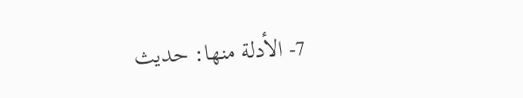7- الأدلة منها: حديث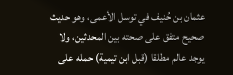عثمان بن حُنيف في توسل الأعمى، وهو حديث صحيح متفق على صحته بين المحدثين، ولا يوجد عالم مطلقا (قبل ابن تيمية) حمله على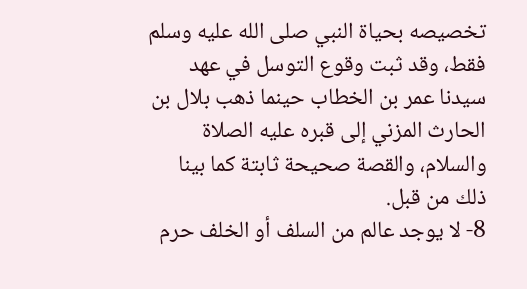تخصيصه بحياة النبي صلى الله عليه وسلم فقط، وقد ثبت وقوع التوسل في عهد سيدنا عمر بن الخطاب حينما ذهب بلال بن الحارث المزني إلى قبره عليه الصلاة والسلام، والقصة صحيحة ثابتة كما بينا ذلك من قبل.
8- لا يوجد عالم من السلف أو الخلف حرم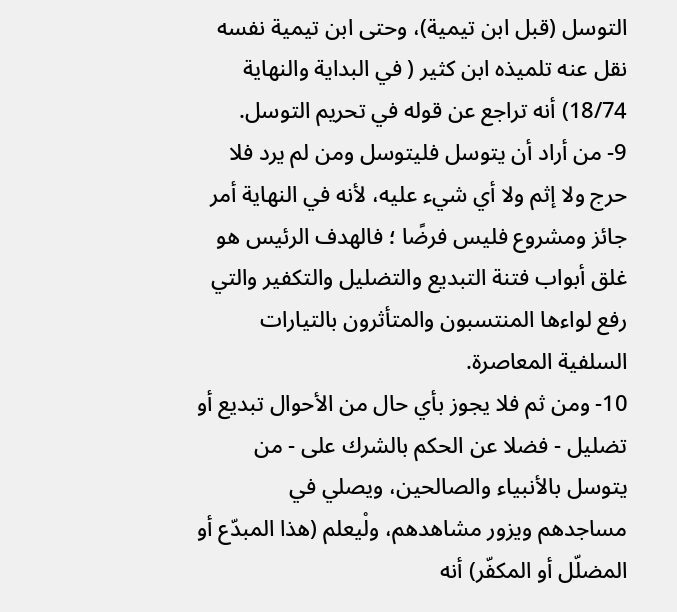التوسل (قبل ابن تيمية)، وحتى ابن تيمية نفسه نقل عنه تلميذه ابن كثير ( في البداية والنهاية 18/74) أنه تراجع عن قوله في تحريم التوسل.
9- من أراد أن يتوسل فليتوسل ومن لم يرد فلا حرج ولا إثم ولا أي شيء عليه، لأنه في النهاية أمر جائز ومشروع فليس فرضًا ؛ فالهدف الرئيس هو غلق أبواب فتنة التبديع والتضليل والتكفير والتي رفع لواءها المنتسبون والمتأثرون بالتيارات السلفية المعاصرة.
10- ومن ثم فلا يجوز بأي حال من الأحوال تبديع أو تضليل - فضلا عن الحكم بالشرك على - من يتوسل بالأنبياء والصالحين، ويصلي في مساجدهم ويزور مشاهدهم، ولْيعلم (هذا المبدّع أو المضلّل أو المكفّر) أنه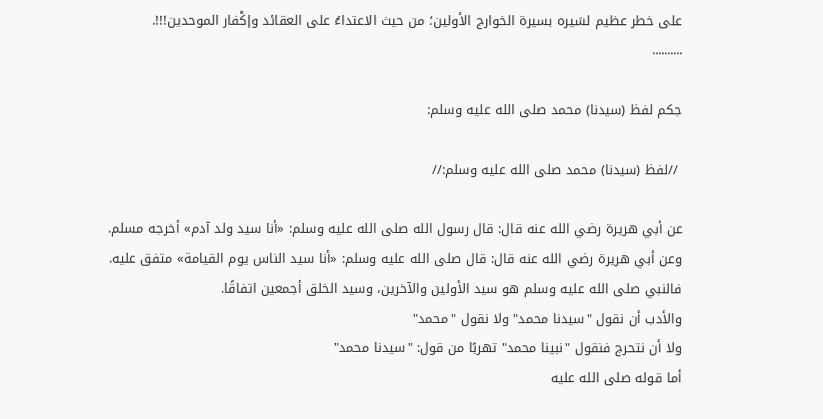على خطر عظيم لسَيره بسيرة الخوارج الأولين؛ من حيث الاعتداءُ على العقائد وإكْفار الموحدين!!!.
..........

جكم لفظ (سيدنا) محمد صلى الله عليه وسلم:

 //لفظ (سيدنا) محمد صلى الله عليه وسلم://

عن أبي هريرة رضي الله عنه قال: قال رسول الله صلى الله عليه وسلم: «أنا سيد ولد آدم» أخرجه مسلم.
وعن أبي هريرة رضي الله عنه قال: قال صلى الله عليه وسلم: «أنا سيد الناس يوم القيامة» متفق عليه.
فالنبي صلى الله عليه وسلم هو سيد الأولين والآخرين، وسيد الخلق أجمعين اتفاقًا.
والأدب أن نقول "سيدنا محمد" ولا نقول "محمد"
ولا أن نتحرج فنقول "نبينا محمد" تهربًا من قول: "سيدنا محمد"
أما قوله صلى الله عليه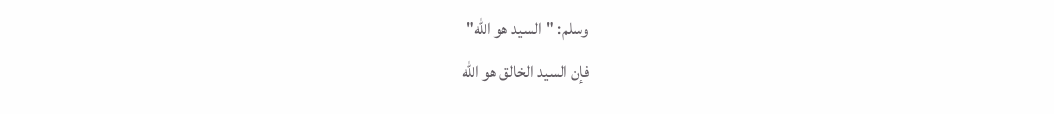وسلم: "السيد هو الله"
فإن السيد الخالق هو الله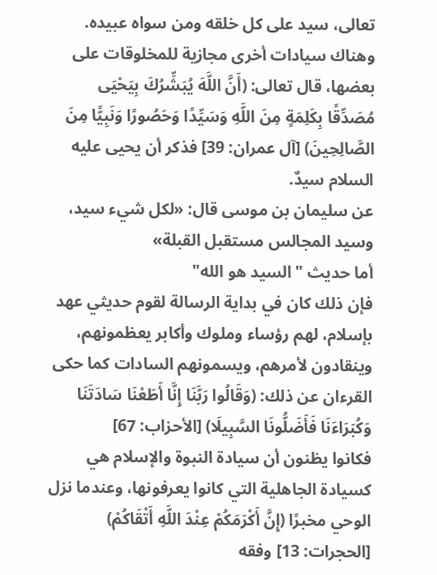تعالى، سيد على كل خلقه ومن سواه عبيده. وهناك سيادات أخرى مجازية للمخلوقات على بعضها، قال تعالى: (أَنَّ اللَّهَ يُبَشِّرُكَ بِيَحْيَى مُصَدِّقًا بِكَلِمَةٍ مِنَ اللَّهِ وَسَيِّدًا وَحَصُورًا وَنَبِيًّا مِنَ الصَّالِحِينَ) [آل عمران: 39] فذكر أن يحيى عليه السلام سيدٌ.
عن سليمان بن موسى قال: «لكل شيء سيد، وسيد المجالس مستقبل القبلة»
أما حديث "السيد هو الله"
فإن ذلك كان في بداية الرسالة لقوم حديثي عهد بإسلام، لهم رؤساء وملوك وأكابر يعظمونهم، وينقادون لأمرهم، ويسمونهم السادات كما حكى القرءان عن ذلك: (وَقَالُوا رَبَّنَا إِنَّا أَطَعْنَا سَادَتَنَا وَكُبَرَاءَنَا فَأَضَلُّونَا السَّبِيلَا) [الأحزاب: 67]
فكانوا يظنون أن سيادة النبوة والإسلام هي كسيادة الجاهلية التي كانوا يعرفونها، وعندما نزل الوحي مخبرًا (إِنَّ أَكْرَمَكُمْ عِنْدَ اللَّهِ أَتْقَاكُمْ) [الحجرات: 13] وفقه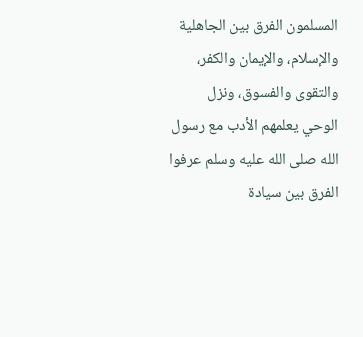المسلمون الفرق بين الجاهلية والإسلام، والإيمان والكفر، والتقوى والفسوق، ونزل الوحي يعلمهم الأدب مع رسول الله صلى الله عليه وسلم عرفوا الفرق بين سيادة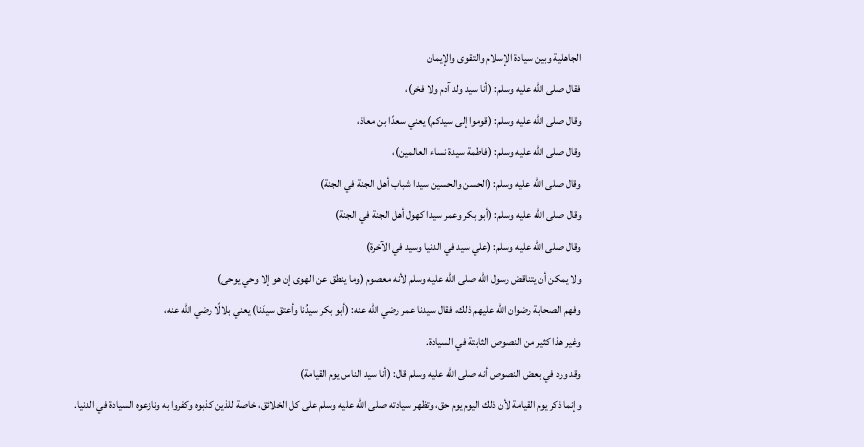الجاهلية وبين سيادة الإسلام والتقوى والإيمان
فقال صلى الله عليه وسلم: (أنا سيد ولد آدم ولا فخر)،
وقال صلى الله عليه وسلم: (قوموا إلى سيدكم) يعني سعدًا بن معاذ،
وقال صلى الله عليه وسلم: (فاطمة سيدة نساء العالمين)،
وقال صلى الله عليه وسلم: (الحسن والحسين سيدا شباب أهل الجنة في الجنة)
وقال صلى الله عليه وسلم: (أبو بكر وعمر سيدا كهول أهل الجنة في الجنة)
وقال صلى الله عليه وسلم: (علي سيد في الدنيا وسيد في الآخرة)
ولا يمكن أن يتناقض رسول الله صلى الله عليه وسلم لأنه معصوم (وما ينطق عن الهوى إن هو إلا وحي يوحى)
وفهم الصحابة رضوان الله عليهم ذلك، فقال سيدنا عمر رضي الله عنه: (أبو بكر سيدُنا وأعتق سيدَنا) يعني بلالًا رضي الله عنه،
وغير هذا كثير من النصوص الثابتة في السيادة.
وقد ورد في بعض النصوص أنه صلى الله عليه وسلم قال: (أنا سيد الناس يوم القيامة)
وإنما ذكر يوم القيامة لأن ذلك اليوم يوم حق، وتظهر سيادته صلى الله عليه وسلم على كل الخلائق، خاصة للذين كذبوه وكفروا به ونازعوه السيادة في الدنيا.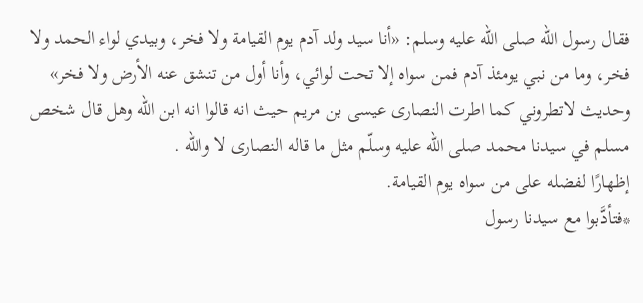فقال رسول الله صلى الله عليه وسلم: «أنا سيد ولد آدم يوم القيامة ولا فخر، وبيدي لواء الحمد ولا فخر، وما من نبي يومئذ آدم فمن سواه إلا تحت لوائي، وأنا أول من تنشق عنه الأرض ولا فخر»
وحديث لاتطروني كما اطرت النصارى عيسى بن مريم حيث انه قالوا انه ابن الله وهل قال شخص مسلم في سيدنا محمد صلى اللّه عليه وسلّم مثل ما قاله النصارى لا والله .
إظهارًا لفضله على من سواه يوم القيامة.
*فتأدَّبوا مع سيدنا رسول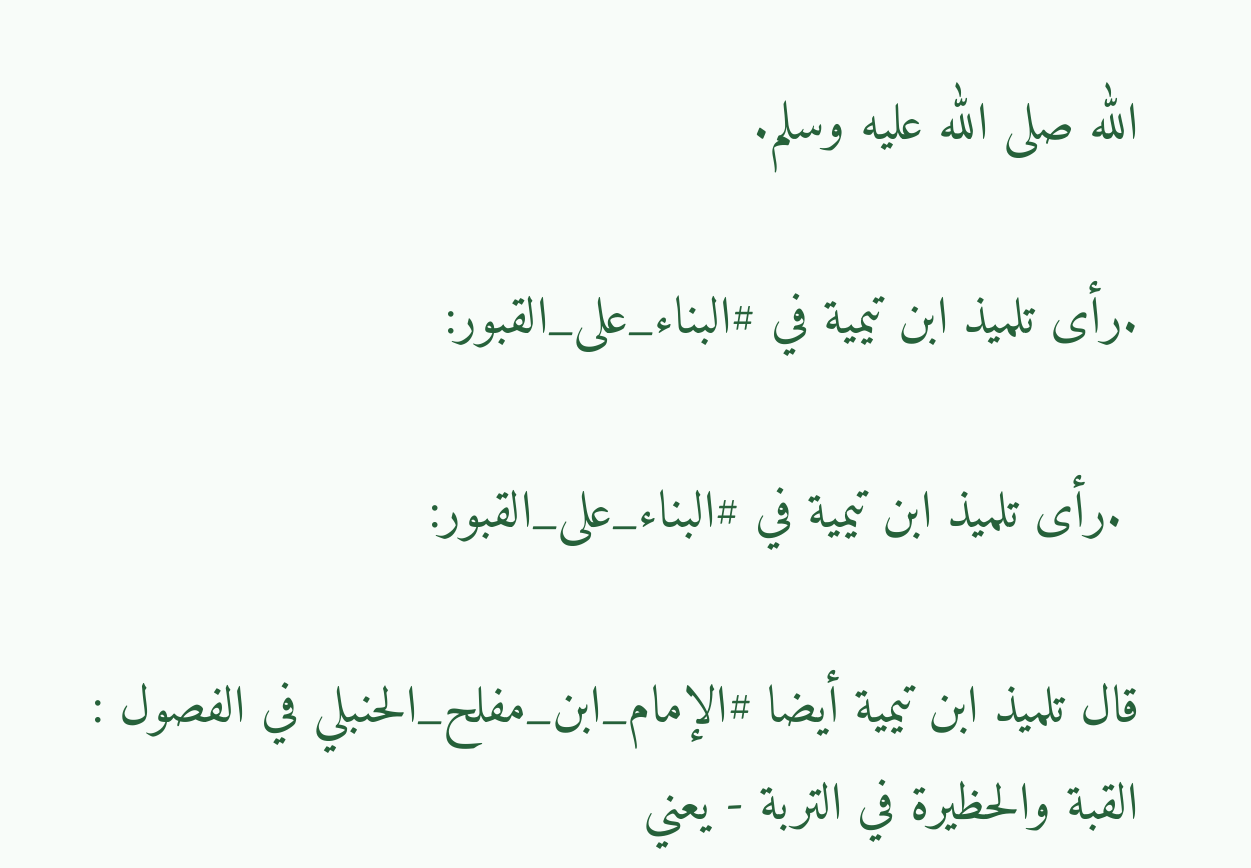الله صلى الله عليه وسلم.

.رأى تلميذ ابن تيمية في #البناء_على_القبور:

 .رأى تلميذ ابن تيمية في #البناء_على_القبور:

قال تلميذ ابن تيمية أيضا #الإمام_ابن_مفلح_الحنبلي في الفصول : القبة والحظيرة في التربة - يعني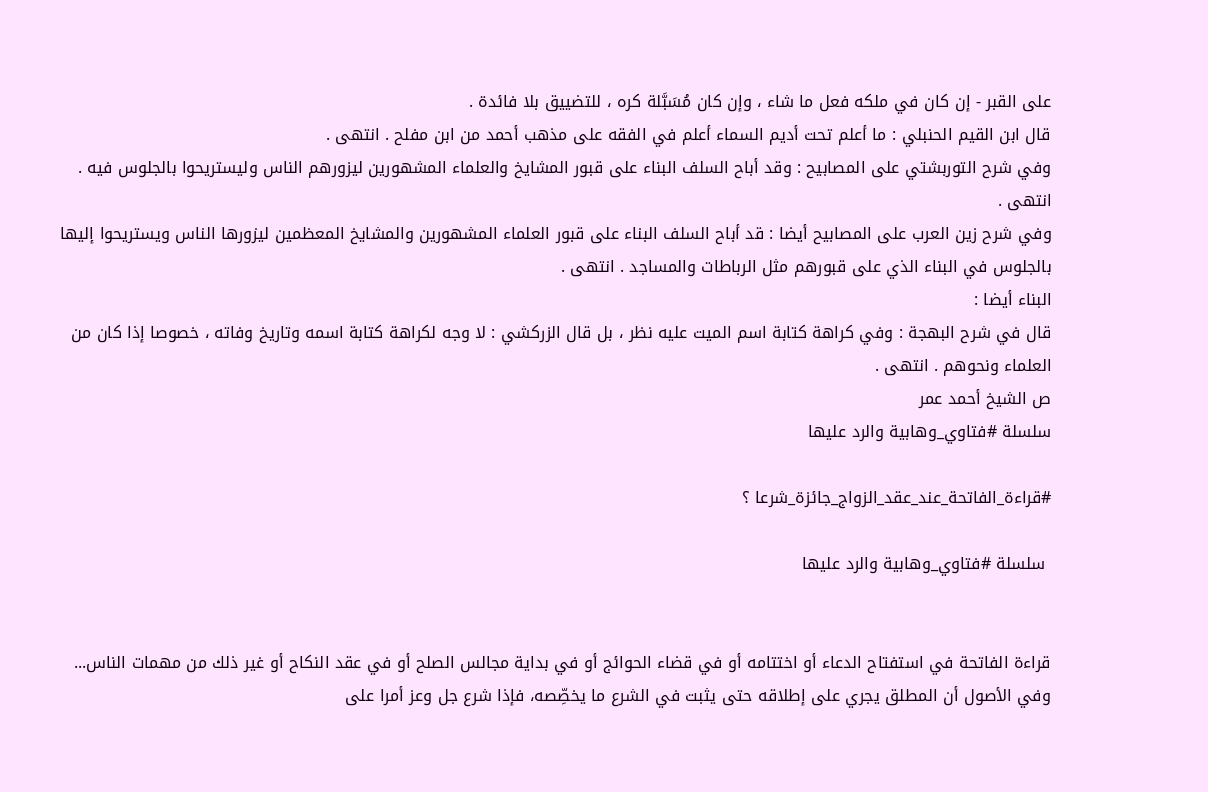على القبر - إن كان في ملكه فعل ما شاء ، وإن كان مُسَبَّلة كره ، للتضييق بلا فائدة .
قال ابن القيم الحنبلي : ما أعلم تحت أديم السماء أعلم في الفقه على مذهب أحمد من ابن مفلح . انتهى .
وفي شرح التوربشتي على المصابيح : وقد أباح السلف البناء على قبور المشايخ والعلماء المشهورين ليزورهم الناس وليستريحوا بالجلوس فيه . انتهى .
وفي شرح زين العرب على المصابيح أيضا : قد أباح السلف البناء على قبور العلماء المشهورين والمشايخ المعظمين ليزورها الناس ويستريحوا إليها بالجلوس في البناء الذي على قبورهم مثل الرباطات والمساجد . انتهى .
البناء أيضا :
قال في شرح البهجة : وفي كراهة كتابة اسم الميت عليه نظر ، بل قال الزركشي : لا وجه لكراهة كتابة اسمه وتاريخ وفاته ، خصوصا إذا كان من العلماء ونحوهم . انتهى .
ص الشيخ أحمد عمر
سلسلة #فتاوي_وهابية والرد عليها

#قراءة_الفاتحة_عند_عقد_الزواج_جائزة_شرعا ؟

 سلسلة #فتاوي_وهابية والرد عليها


قراءة الفاتحة في استفتاح الدعاء أو اختتامه أو في قضاء الحوائج أو في بداية مجالس الصلح أو في عقد النكاح أو غير ذلك من مهمات الناس...
وفي الأصول أن المطلق يجري على إطلاقه حتى يثبت في الشرع ما يخصِّصه، فإذا شرع جل وعز أمرا على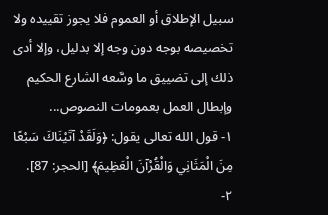سبيل الإطلاق أو العموم فلا يجوز تقييده ولا تخصيصه بوجه دون وجه إلا بدليل، وإلا أدى ذلك إلى تضييق ما وسَّعه الشارع الحكيم وإبطال العمل بعمومات النصوص...
١- قول الله تعالى يقول: ﴿وَلَقَدْ آتَيْنَاكَ سَبْعًا مِنَ الْمَثَانِي وَالْقُرْآنَ الْعَظِيمَ﴾ [الحجر: 87].
٢-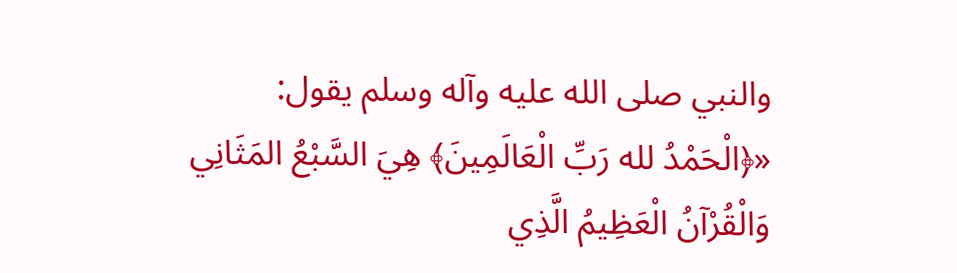والنبي صلى الله عليه وآله وسلم يقول: «﴿الْحَمْدُ لله رَبِّ الْعَالَمِينَ﴾ هِيَ السَّبْعُ المَثَانِي وَالْقُرْآنُ الْعَظِيمُ الَّذِي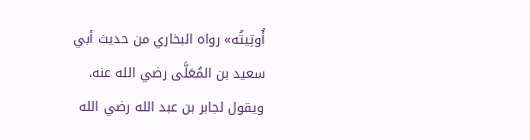أُوتِيتُه» رواه البخاري من حديث أبي سعيد بن المُعَلَّى رضي الله عنه.
ويقول لجابر بن عبد الله رضي الله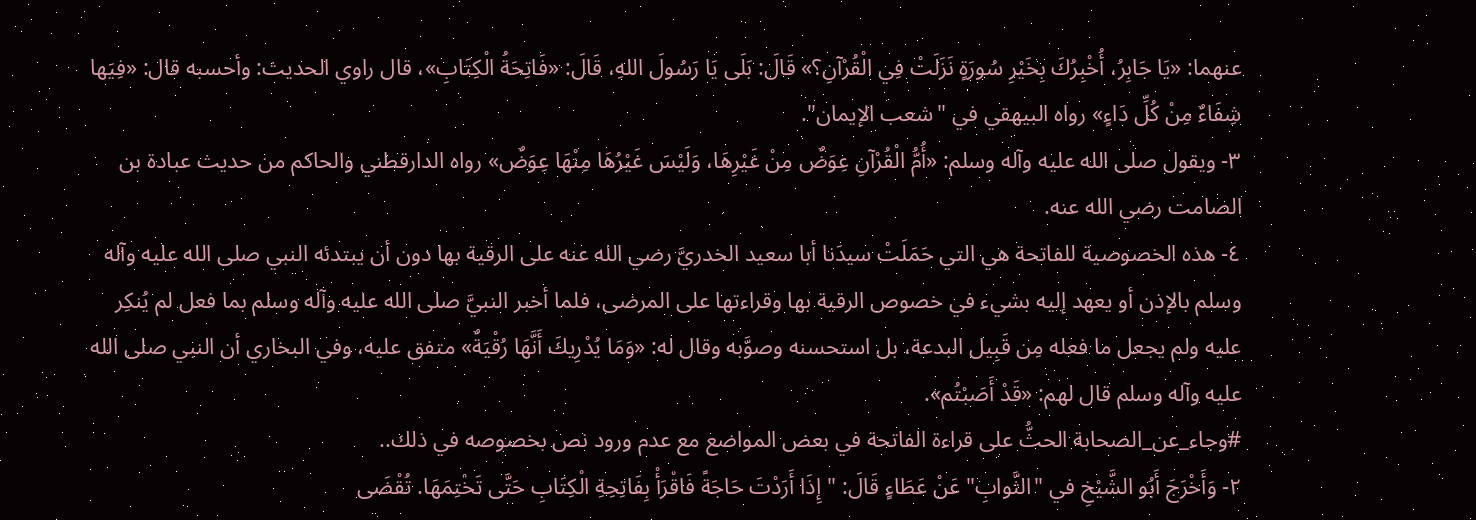عنهما: «يَا جَابِرُ، أُخْبِرُكَ بِخَيْرِ سُورَةٍ نَزَلَتْ فِي الْقُرْآنِ؟» قَالَ: بَلَى يَا رَسُولَ اللهِ، قَالَ: «فَاتِحَةُ الْكِتَابِ»، قال راوي الحديث: وأحسبه قال: «فِيَها شِفَاءٌ مِنْ كُلِّ دَاءٍ» رواه البيهقي في "شعب الإيمان".
٣- ويقول صلى الله عليه وآله وسلم: «أُمُّ الْقُرْآنِ عِوَضٌ مِنْ غَيْرِهَا، وَلَيْسَ غَيْرُهَا مِنْهَا عِوَضٌ» رواه الدارقطني والحاكم من حديث عبادة بن الصامت رضي الله عنه.
٤- هذه الخصوصية للفاتحة هي التي حَمَلَتْ سيدَنا أبا سعيد الخدريَّ رضي الله عنه على الرقية بها دون أن يبتدئه النبي صلى الله عليه وآله وسلم بالإذن أو يعهد إليه بشيء في خصوص الرقية بها وقراءتها على المرضى، فلما أخبر النبيَّ صلى الله عليه وآله وسلم بما فعل لم يُنكِر عليه ولم يجعل ما فعله مِن قَبِيل البدعة، بل استحسنه وصوَّبه وقال له: «وَمَا يُدْرِيكَ أَنَّهَا رُقْيَةٌ» متفق عليه، وفي البخاري أن النبي صلى الله عليه وآله وسلم قال لهم: «قَدْ أَصَبْتُم».
#وجاء_عن_الصحابة الحثُّ على قراءة الفاتحة في بعض المواضع مع عدم ورود نص بخصوصه في ذلك..
٢- وَأَخْرَجَ أَبُو الشَّيْخِ في "الثَّوابِ" عَنْ عَطَاءٍ قَالَ: "إِذَا أَرَدْتَ حَاجَةً فَاقْرَأْ بِفَاتِحِةِ الْكِتَابِ حَتَّى تَخْتِمَهَا. تُقْضَى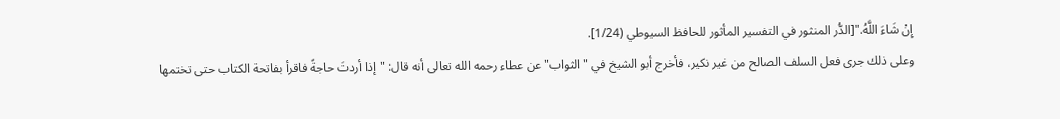إِنْ شَاءَ اللَّهُ."[الدُّر المنثور في التفسير المأثور للحافظ السيوطي (1/24].
وعلى ذلك جرى فعل السلف الصالح من غير نكير، فأخرج أبو الشيخ في "الثواب" عن عطاء رحمه الله تعالى أنه قال: "إذا أردتَ حاجةً فاقرأ بفاتحة الكتاب حتى تختمها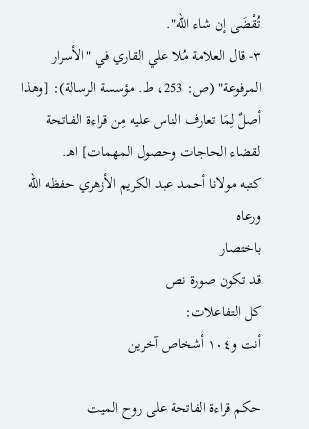تُقْضَى إن شاء الله".
٣- قال العلامة مُلا علي القاري في "الأسرار المرفوعة" (ص: 253، ط. مؤسسة الرسالة): [وهذا أصلٌ لِمَا تعارف الناس عليه مِن قراءة الفـاتحة لقضاء الحاجات وحصول المهمات] اهـ.
كتبه مولانا أحمد عبد الكريم الأزهري حفظه الله ورعاه
باختصار
قد تكون صورة نص
كل التفاعلات:
أنت و١٠٤ أشخاص آخرين

حكم قراءة الفاتحة على روح الميت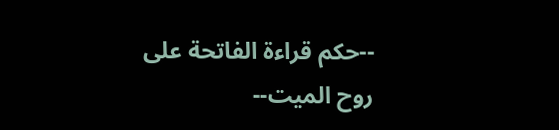--حكم قراءة الفاتحة على روح الميت--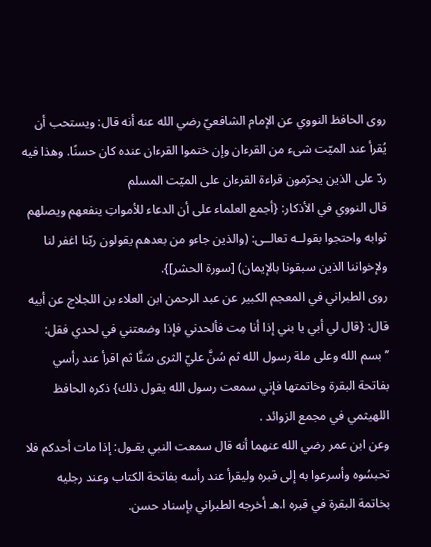روى الحافظ النووي عن الإمام الشافعيّ رضي الله عنه أنه قال: ويستحب أن يُقرأ عند الميّت شىء من القرءان وإن ختموا القرءان عنده كان حسنًا. وهذا فيه ردّ على الذين يحرّمون قراءة القرءان على الميّت المسلم
قال النووي في الأذكار: {أجمع العلماء على أن الدعاء للأمواتِ ينفعهم ويصلهم ثوابه واحتجوا بقولــه تعالــى: (والذين جاءو من بعدهم يقولون ربّنا اغفر لنا ولإخواننا الذين سبقونا بالإيمان) [سورة الحشر]}.
روى الطبراني في المعجم الكبير عن عبد الرحمن ابن العلاء بن اللجلاج عن أبيه قال: {قال لي أبي يا بني إذا أنا مِت فألحدني فإذا وضعتني في لحدي فقل: ’’بسم الله وعلى ملة رسول الله ثم سُنَّ عليّ الثرى سَنَّا ثم اقرأ عند رأسي بفاتحة البقرة وخاتمتها فإني سمعت رسول الله يقول ذلك} ذكره الحافظ اللهيثمي في مجمع الزوائد .
وعن ابن عمر رضي الله عنهما أنه قال سمعت النبي يقـول: إذا مات أحدكم فلا تحبسُوه وأسرعوا به إلى قبره وليقرأ عند رأسه بفاتحة الكتاب وعند رجليه بخاتمة البقرة في قبره ا.هـ أخرجه الطبراني بإسناد حسن.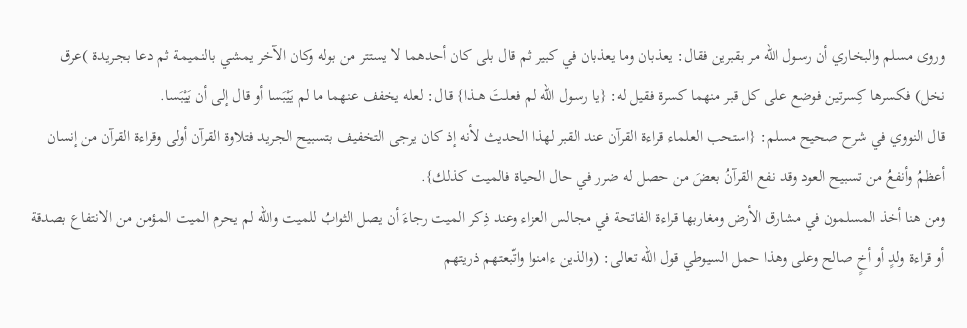وروى مسلم والبخـاري أن رسـول الله مر بقبرين فقال: يعذبان وما يعذبان في كبير ثم قال بلى كان أحدهما لا يستتر من بوله وكان الآخر يمشـي بالنميمـة ثم دعا بجـريدة )عرق نخل) فكسرها كِسرتين فوضع على كل قبر منهما كسرة فقيل له: {يا رسـول الله لم فعلـتَ هــذا} قـال: لعله يخفف عنهما ما لم يَيْبَسا أو قال إلى أن يَيْبَسا.
قال النووي في شرح صحيح مسلم: {استحب العلماء قراءة القرآن عند القبر لهذا الحديث لأنه إذ كان يرجى التخفيف بتسبيح الجريد فتلاوة القرآن أولى وقراءة القرآن من إنسان أعظمُ وأنفعُ من تسبيح العود وقد نفع القرآنُ بعضَ من حصل له ضرر في حال الحياة فالميت كذلك}.
ومن هنا أخذ المسلمون في مشارق الأرض ومغاربها قراءة الفاتحة في مجالس العزاء وعند ذِكر الميت رجاءَ أن يصل الثوابُ للميت والله لم يحرم الميت المؤمن من الانتفاع بصدقة أو قراءة ولدٍ أو أخٍ صالح وعلى وهذا حمل السيوطي قول الله تعالى: (والذين ءامنوا واتّبعتهم ذريتهم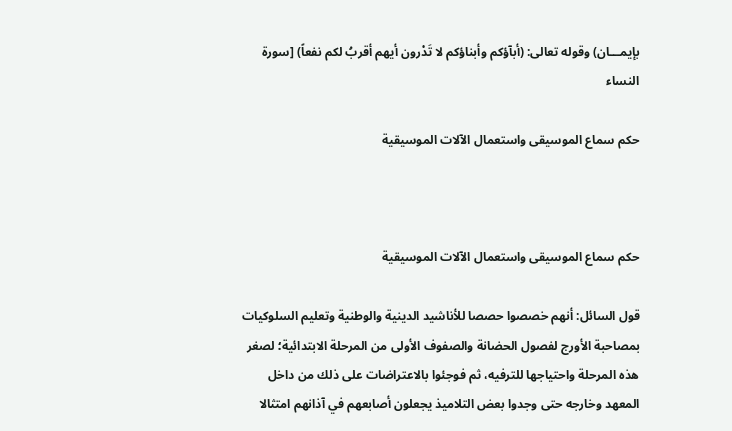بإيمـــان) وقوله تعالى: (أبآؤكم وأبناؤكم لا تَدْرون أيهم أقربُ لكم نفعاً) [سورة النساء

حكم سماع الموسيقى واستعمال الآلات الموسيقية



حكم سماع الموسيقى واستعمال الآلات الموسيقية

قول السائل: أنهم خصصوا حصصا للأناشيد الدينية والوطنية وتعليم السلوكيات بمصاحبة الأورج لفصول الحضانة والصفوف الأولى من المرحلة الابتدائية؛ لصغر هذه المرحلة واحتياجها للترفيه، ثم فوجئوا بالاعتراضات على ذلك من داخل المعهد وخارجه حتى وجدوا بعض التلاميذ يجعلون أصابعهم في آذانهم امتثالا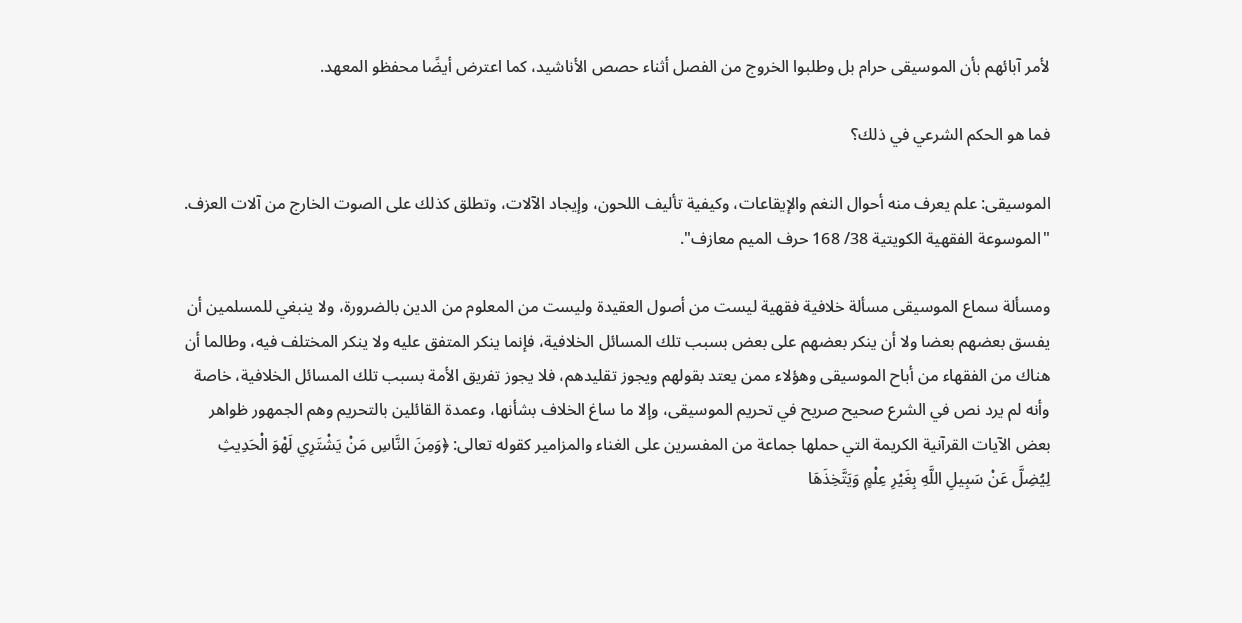لأمر آبائهم بأن الموسيقى حرام بل وطلبوا الخروج من الفصل أثناء حصص الأناشيد، كما اعترض أيضًا محفظو المعهد.

فما هو الحكم الشرعي في ذلك؟

الموسيقى: علم يعرف منه أحوال النغم والإيقاعات، وكيفية تأليف اللحون، وإيجاد الآلات، وتطلق كذلك على الصوت الخارج من آلات العزف. "الموسوعة الفقهية الكويتية 38/ 168 حرف الميم معازف".

ومسألة سماع الموسيقى مسألة خلافية فقهية ليست من أصول العقيدة وليست من المعلوم من الدين بالضرورة، ولا ينبغي للمسلمين أن يفسق بعضهم بعضا ولا أن ينكر بعضهم على بعض بسبب تلك المسائل الخلافية، فإنما ينكر المتفق عليه ولا ينكر المختلف فيه، وطالما أن هناك من الفقهاء من أباح الموسيقى وهؤلاء ممن يعتد بقولهم ويجوز تقليدهم، فلا يجوز تفريق الأمة بسبب تلك المسائل الخلافية، خاصة وأنه لم يرد نص في الشرع صحيح صريح في تحريم الموسيقى، وإلا ما ساغ الخلاف بشأنها، وعمدة القائلين بالتحريم وهم الجمهور ظواهر بعض الآيات القرآنية الكريمة التي حملها جماعة من المفسرين على الغناء والمزامير كقوله تعالى: ﴿وَمِنَ النَّاسِ مَنْ يَشْتَرِي لَهْوَ الْحَدِيثِ لِيُضِلَّ عَنْ سَبِيلِ اللَّهِ بِغَيْرِ عِلْمٍ وَيَتَّخِذَهَا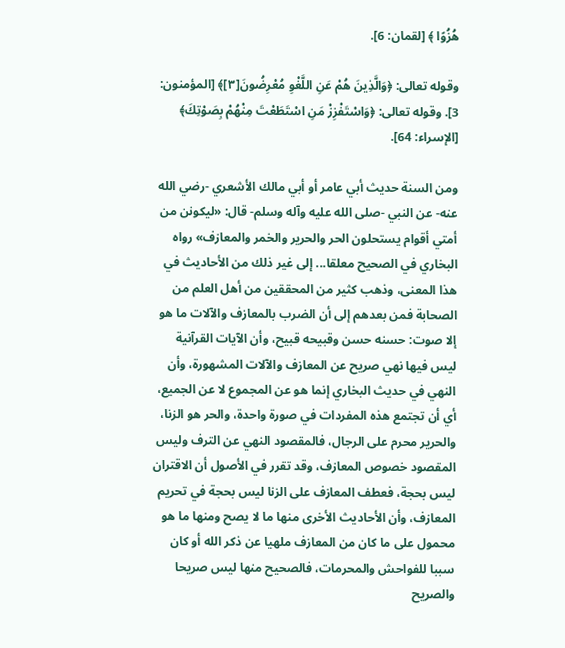هُزُوًا ﴾ [لقمان: 6].

وقوله تعالى: ﴿وَالَّذِينَ هُمْ عَنِ اللَّغْوِ مُعْرِضُونَ[٣]﴾ [المؤمنون: 3]. وقوله تعالى: ﴿وَاسْتَفْزِزْ مَنِ اسْتَطَعْتَ مِنْهُمْ بِصَوْتِكَ﴾ [الإسراء: 64].

ومن السنة حديث أبي عامر أو أبي مالك الأشعري -رضي الله عنه- عن النبي -صلى الله عليه وآله وسلم- قال: «ليكونن من أمتي أقوام يستحلون الحر والحرير والخمر والمعازف» رواه البخاري في الصحيح معلقا... إلى غير ذلك من الأحاديث في هذا المعنى، وذهب كثير من المحققين من أهل العلم من الصحابة فمن بعدهم إلى أن الضرب بالمعازف والآلات ما هو إلا صوت: حسنه حسن وقبيحه قبيح، وأن الآيات القرآنية ليس فيها نهي صريح عن المعازف والآلات المشهورة، وأن النهي في حديث البخاري إنما هو عن المجموع لا عن الجميع، أي أن تجتمع هذه المفردات في صورة واحدة، والحر هو الزنا، والحرير محرم على الرجال، فالمقصود النهي عن الترف وليس المقصود خصوص المعازف، وقد تقرر في الأصول أن الاقتران ليس بحجة، فعطف المعازف على الزنا ليس بحجة في تحريم المعازف، وأن الأحاديث الأخرى منها ما لا يصح ومنها ما هو محمول على ما كان من المعازف ملهيا عن ذكر الله أو كان سببا للفواحش والمحرمات، فالصحيح منها ليس صريحا والصريح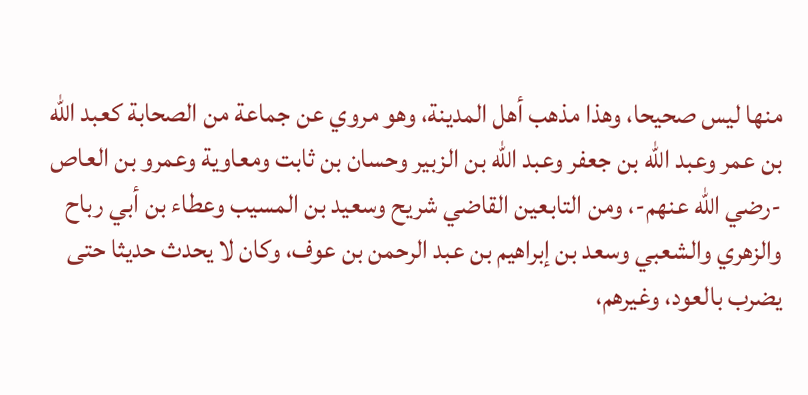منها ليس صحيحا، وهذا مذهب أهل المدينة، وهو مروي عن جماعة من الصحابة كعبد الله بن عمر وعبد الله بن جعفر وعبد الله بن الزبير وحسان بن ثابت ومعاوية وعمرو بن العاص -رضي الله عنهم-، ومن التابعين القاضي شريح وسعيد بن المسيب وعطاء بن أبي رباح والزهري والشعبي وسعد بن إبراهيم بن عبد الرحمن بن عوف، وكان لا يحدث حديثا حتى يضرب بالعود، وغيرهم،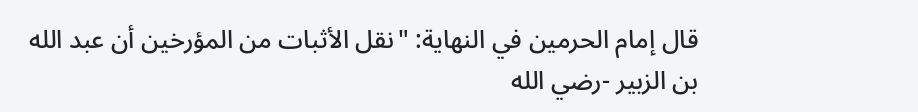قال إمام الحرمين في النهاية: "نقل الأثبات من المؤرخين أن عبد الله بن الزبير -رضي الله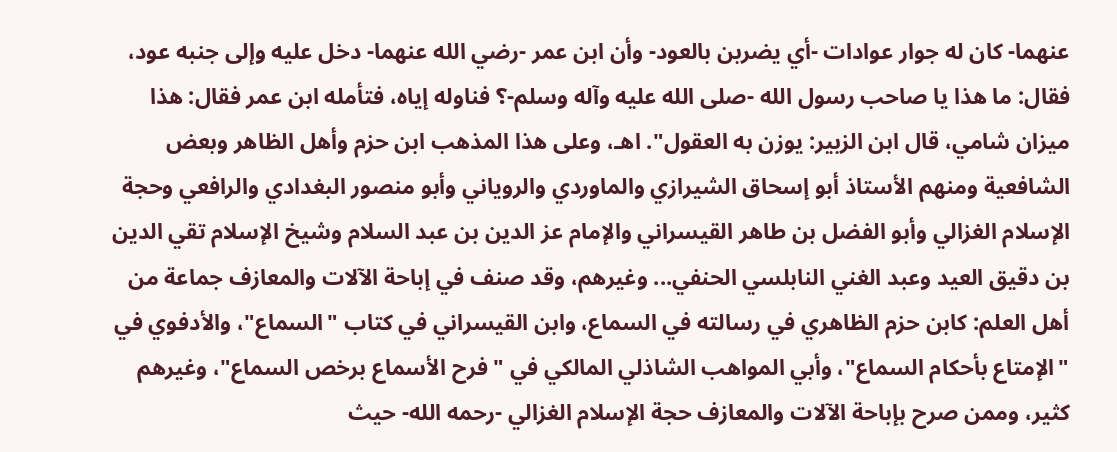عنهما- كان له جوار عوادات -أي يضربن بالعود- وأن ابن عمر -رضي الله عنهما- دخل عليه وإلى جنبه عود، فقال: ما هذا يا صاحب رسول الله -صلى الله عليه وآله وسلم-؟ فناوله إياه، فتأمله ابن عمر فقال: هذا ميزان شامي، قال ابن الزبير: يوزن به العقول". اهـ، وعلى هذا المذهب ابن حزم وأهل الظاهر وبعض الشافعية ومنهم الأستاذ أبو إسحاق الشيرازي والماوردي والروياني وأبو منصور البغدادي والرافعي وحجة الإسلام الغزالي وأبو الفضل بن طاهر القيسراني والإمام عز الدين بن عبد السلام وشيخ الإسلام تقي الدين بن دقيق العيد وعبد الغني النابلسي الحنفي... وغيرهم، وقد صنف في إباحة الآلات والمعازف جماعة من أهل العلم: كابن حزم الظاهري في رسالته في السماع، وابن القيسراني في كتاب "السماع"، والأدفوي في "الإمتاع بأحكام السماع"، وأبي المواهب الشاذلي المالكي في "فرح الأسماع برخص السماع"، وغيرهم كثير، وممن صرح بإباحة الآلات والمعازف حجة الإسلام الغزالي -رحمه الله- حيث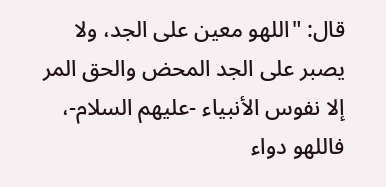قال: "اللهو معين على الجد، ولا يصبر على الجد المحض والحق المر إلا نفوس الأنبياء -عليهم السلام-، فاللهو دواء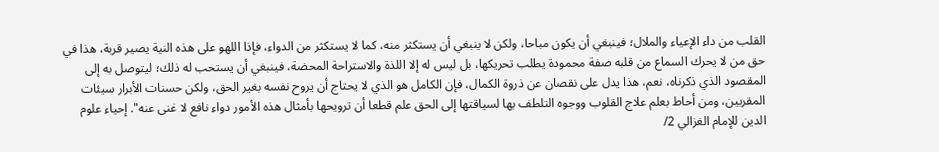القلب من داء الإعياء والملال؛ فينبغي أن يكون مباحا، ولكن لا ينبغي أن يستكثر منه، كما لا يستكثر من الدواء، فإذا اللهو على هذه النية يصير قربة، هذا في حق من لا يحرك السماع من قلبه صفة محمودة يطلب تحريكها، بل ليس له إلا اللذة والاستراحة المحضة، فينبغي أن يستحب له ذلك؛ ليتوصل به إلى المقصود الذي ذكرناه، نعم، هذا يدل على نقصان عن ذروة الكمال، فإن الكامل هو الذي لا يحتاج أن يروح نفسه بغير الحق، ولكن حسنات الأبرار سيئات المقربين، ومن أحاط بعلم علاج القلوب ووجوه التلطف بها لسياقتها إلى الحق علم قطعا أن ترويحها بأمثال هذه الأمور دواء نافع لا غنى عنه". إحياء علوم الدين للإمام الغزالي 2/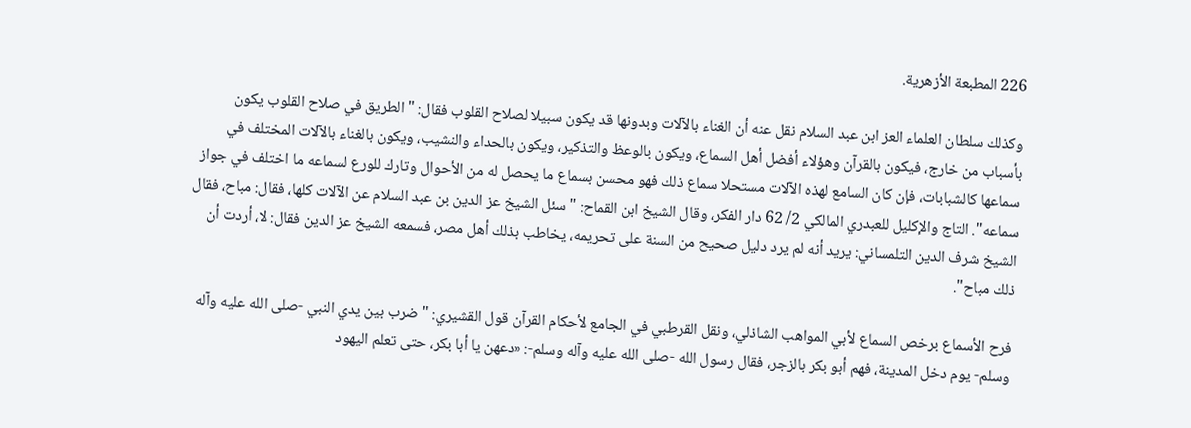226 المطبعة الأزهرية.

وكذلك سلطان العلماء العز ابن عبد السلام نقل عنه أن الغناء بالآلات وبدونها قد يكون سبيلا لصلاح القلوب فقال: "الطريق في صلاح القلوب يكون بأسباب من خارج، فيكون بالقرآن وهؤلاء أفضل أهل السماع، ويكون بالوعظ والتذكير، ويكون بالحداء والنشيب، ويكون بالغناء بالآلات المختلف في سماعها كالشبابات، فإن كان السامع لهذه الآلات مستحلا سماع ذلك فهو محسن بسماع ما يحصل له من الأحوال وتارك للورع لسماعه ما اختلف في جواز سماعه". التاج والإكليل للعبدري المالكي 2/ 62 دار الفكر، وقال الشيخ ابن القماح: "سئل الشيخ عز الدين بن عبد السلام عن الآلات كلها، فقال: مباح، فقال الشيخ شرف الدين التلمساني: يريد أنه لم يرد دليل صحيح من السنة على تحريمه، يخاطب بذلك أهل مصر، فسمعه الشيخ عز الدين فقال: لا، أردت أن ذلك مباح".

فرح الأسماع برخص السماع لأبي المواهب الشاذلي، ونقل القرطبي في الجامع لأحكام القرآن قول القشيري: "ضرب بين يدي النبي -صلى الله عليه وآله وسلم- يوم دخل المدينة، فهم أبو بكر بالزجر، فقال رسول الله -صلى الله عليه وآله وسلم-: «دعهن يا أبا بكر، حتى تعلم اليهود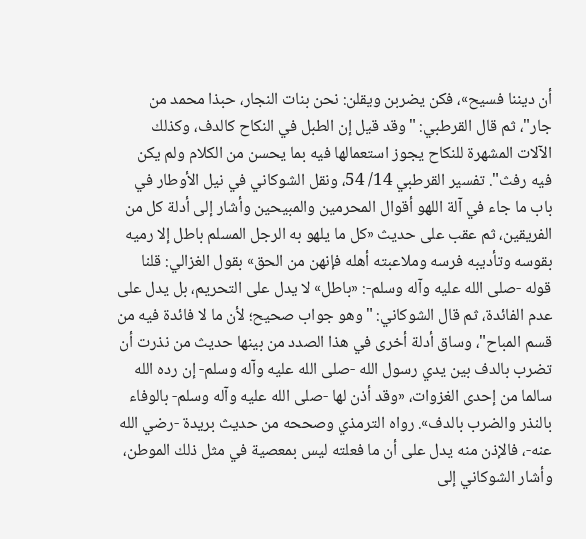أن ديننا فسيح»، فكن يضربن ويقلن: نحن بنات النجار، حبذا محمد من جار"، ثم قال القرطبي: "وقد قيل إن الطبل في النكاح كالدف، وكذلك الآلات المشهرة للنكاح يجوز استعمالها فيه بما يحسن من الكلام ولم يكن فيه رفث". تفسير القرطبي 14/ 54، ونقل الشوكاني في نيل الأوطار في باب ما جاء في آلة اللهو أقوال المحرمين والمبيحين وأشار إلى أدلة كل من الفريقين، ثم عقب على حديث «كل ما يلهو به الرجل المسلم باطل إلا رميه بقوسه وتأديبه فرسه وملاعبته أهله فإنهن من الحق» بقول الغزالي: قلنا قوله -صلى الله عليه وآله وسلم-: «باطل» لا يدل على التحريم، بل يدل على عدم الفائدة، ثم قال الشوكاني: "وهو جواب صحيح؛ لأن ما لا فائدة فيه من قسم المباح"، وساق أدلة أخرى في هذا الصدد من بينها حديث من نذرت أن تضرب بالدف بين يدي رسول الله -صلى الله عليه وآله وسلم- إن رده الله سالما من إحدى الغزوات، «وقد أذن لها -صلى الله عليه وآله وسلم- بالوفاء بالنذر والضرب بالدف». رواه الترمذي وصححه من حديث بريدة -رضي الله عنه-، فالإذن منه يدل على أن ما فعلته ليس بمعصية في مثل ذلك الموطن، وأشار الشوكاني إلى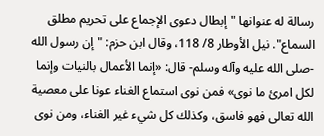رسالة له عنوانها "إبطال دعوى الإجماع على تحريم مطلق السماع". نيل الأوطار 8/ 118، وقال ابن حزم: "إن رسول الله -صلى الله عليه وآله وسلم- قال: «إنما الأعمال بالنيات وإنما لكل امرئ ما نوى» فمن نوى استماع الغناء عونا على معصية الله تعالى فهو فاسق، وكذلك كل شيء غير الغناء، ومن نوى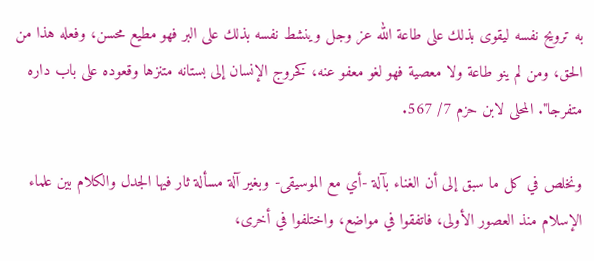به ترويح نفسه ليقوى بذلك على طاعة الله عز وجل وينشط نفسه بذلك على البر فهو مطيع محسن، وفعله هذا من الحق، ومن لم ينو طاعة ولا معصية فهو لغو معفو عنه، كخروج الإنسان إلى بستانه متنزها وقعوده على باب داره متفرجا". المحلى لابن حزم 7/ 567.

ونخلص في كل ما سبق إلى أن الغناء بآلة -أي مع الموسيقى- وبغير آلة مسألة ثار فيها الجدل والكلام بين علماء الإسلام منذ العصور الأولى، فاتفقوا في مواضع، واختلفوا في أخرى،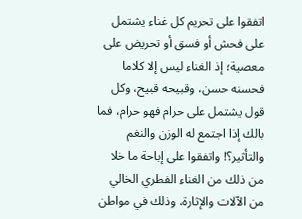اتفقوا على تحريم كل غناء يشتمل على فحش أو فسق أو تحريض على معصية؛ إذ الغناء ليس إلا كلاما فحسنه حسن، وقبيحه قبيح، وكل قول يشتمل على حرام فهو حرام، فما بالك إذا اجتمع له الوزن والنغم والتأثير؟! واتفقوا على إباحة ما خلا من ذلك من الغناء الفطري الخالي من الآلات والإثارة، وذلك في مواطن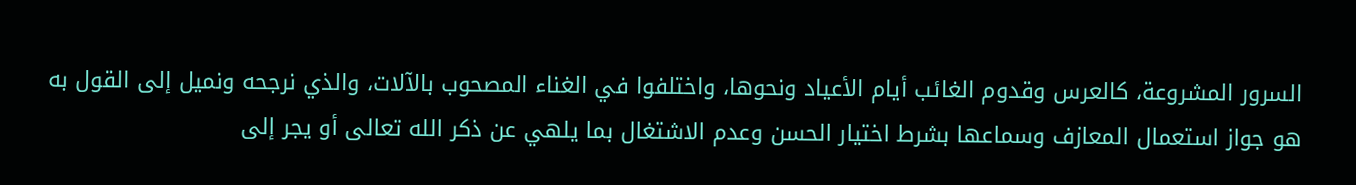السرور المشروعة، كالعرس وقدوم الغائب أيام الأعياد ونحوها، واختلفوا في الغناء المصحوب بالآلات، والذي نرجحه ونميل إلى القول به هو جواز استعمال المعازف وسماعها بشرط اختيار الحسن وعدم الاشتغال بما يلهي عن ذكر الله تعالى أو يجر إلى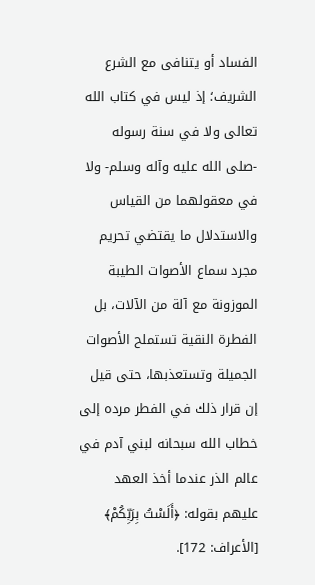الفساد أو يتنافى مع الشرع الشريف؛ إذ ليس في كتاب الله تعالى ولا في سنة رسوله -صلى الله عليه وآله وسلم- ولا في معقولهما من القياس والاستدلال ما يقتضي تحريم مجرد سماع الأصوات الطيبة الموزونة مع آلة من الآلات، بل الفطرة النقية تستملح الأصوات الجميلة وتستعذبها، حتى قيل إن قرار ذلك في الفطر مرده إلى خطاب الله سبحانه لبني آدم في عالم الذر عندما أخذ العهد عليهم بقوله: ﴿أَلَسْتُ بِرَبِّكُمْ﴾ [الأعراف: 172].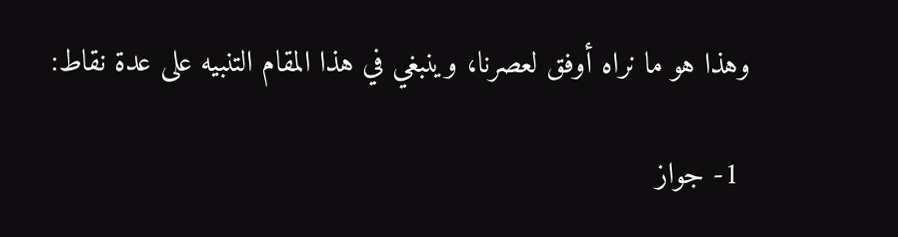وهذا هو ما نراه أوفق لعصرنا، وينبغي في هذا المقام التنبيه على عدة نقاط:

 1- جواز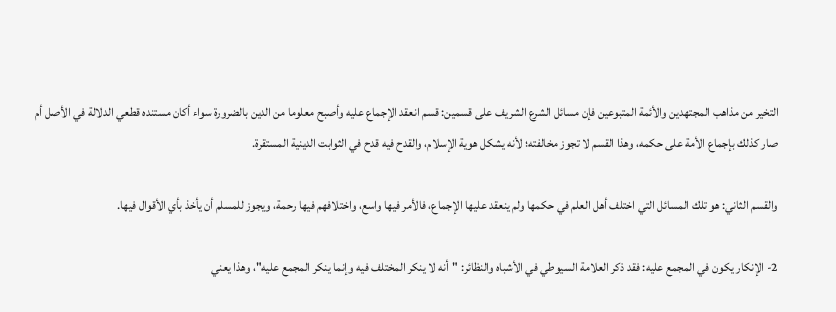التخير من مذاهب المجتهدين والأئمة المتبوعين فإن مسائل الشرع الشريف على قسمين: قسم انعقد الإجماع عليه وأصبح معلوما من الدين بالضرورة سواء أكان مستنده قطعي الدلالة في الأصل أم صار كذلك بإجماع الأمة على حكمه، وهذا القسم لا تجوز مخالفته؛ لأنه يشكل هوية الإسلام، والقدح فيه قدح في الثوابت الدينية المستقرة.

والقسم الثاني: هو تلك المسائل التي اختلف أهل العلم في حكمها ولم ينعقد عليها الإجماع، فالأمر فيها واسع، واختلافهم فيها رحمة، ويجوز للمسلم أن يأخذ بأي الأقوال فيها.

2- الإنكار يكون في المجمع عليه: فقد ذكر العلامة السيوطي في الأشباه والنظائر: "أنه لا ينكر المختلف فيه وإنما ينكر المجمع عليه"، وهذا يعني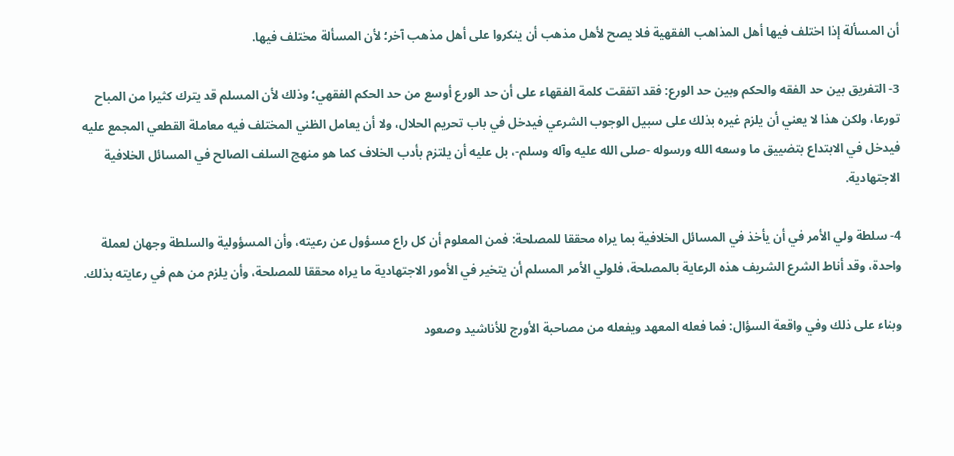أن المسألة إذا اختلف فيها أهل المذاهب الفقهية فلا يصح لأهل مذهب أن ينكروا على أهل مذهب آخر؛ لأن المسألة مختلف فيها.

3- التفريق بين حد الفقه والحكم وبين حد الورع: فقد اتفقت كلمة الفقهاء على أن حد الورع أوسع من حد الحكم الفقهي؛ وذلك لأن المسلم قد يترك كثيرا من المباح تورعا، ولكن هذا لا يعني أن يلزم غيره بذلك على سبيل الوجوب الشرعي فيدخل في باب تحريم الحلال، ولا أن يعامل الظني المختلف فيه معاملة القطعي المجمع عليه فيدخل في الابتداع بتضييق ما وسعه الله ورسوله -صلى الله عليه وآله وسلم-، بل عليه أن يلتزم بأدب الخلاف كما هو منهج السلف الصالح في المسائل الخلافية الاجتهادية.

4- سلطة ولي الأمر في أن يأخذ في المسائل الخلافية بما يراه محققا للمصلحة: فمن المعلوم أن كل راع مسؤول عن رعيته، وأن المسؤولية والسلطة وجهان لعملة واحدة، وقد أناط الشرع الشريف هذه الرعاية بالمصلحة، فلولي الأمر المسلم أن يتخير في الأمور الاجتهادية ما يراه محققا للمصلحة، وأن يلزم من هم في رعايته بذلك.

وبناء على ذلك وفي واقعة السؤال: فما فعله المعهد ويفعله من مصاحبة الأورج للأناشيد وصعود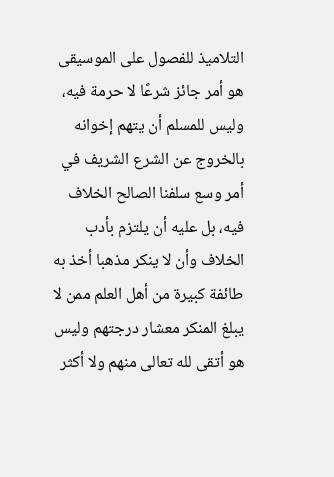التلاميذ للفصول على الموسيقى هو أمر جائز شرعًا لا حرمة فيه، وليس للمسلم أن يتهم إخوانه بالخروج عن الشرع الشريف في أمر وسع سلفنا الصالح الخلاف فيه، بل عليه أن يلتزم بأدب الخلاف وأن لا ينكر مذهبا أخذ به طائفة كبيرة من أهل العلم ممن لا يبلغ المنكر معشار درجتهم وليس هو أتقى لله تعالى منهم ولا أكثر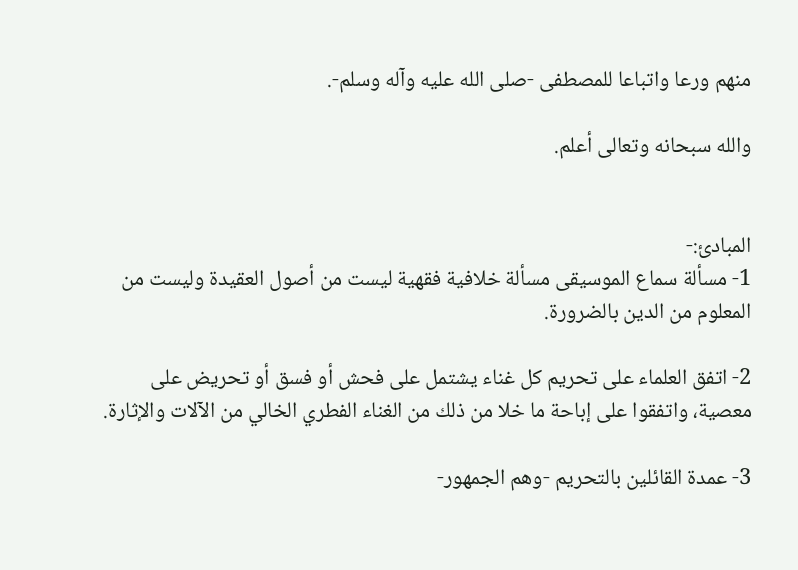منهم ورعا واتباعا للمصطفى -صلى الله عليه وآله وسلم-.

والله سبحانه وتعالى أعلم.


المبادئ:-
1- مسألة سماع الموسيقى مسألة خلافية فقهية ليست من أصول العقيدة وليست من المعلوم من الدين بالضرورة.

2- اتفق العلماء على تحريم كل غناء يشتمل على فحش أو فسق أو تحريض على معصية، واتفقوا على إباحة ما خلا من ذلك من الغناء الفطري الخالي من الآلات والإثارة.

3- عمدة القائلين بالتحريم -وهم الجمهور-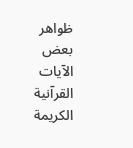ظواهر بعض الآيات القرآنية الكريمة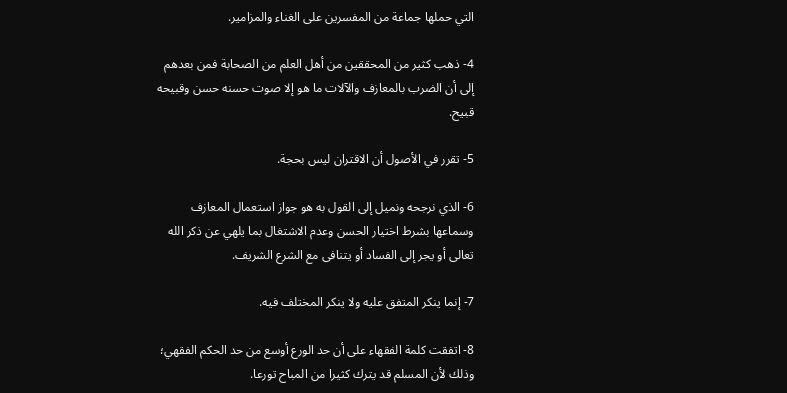التي حملها جماعة من المفسرين على الغناء والمزامير.

4- ذهب كثير من المحققين من أهل العلم من الصحابة فمن بعدهم إلى أن الضرب بالمعازف والآلات ما هو إلا صوت حسنه حسن وقبيحه قبيح.

5- تقرر في الأصول أن الاقتران ليس بحجة.

6- الذي نرجحه ونميل إلى القول به هو جواز استعمال المعازف وسماعها بشرط اختيار الحسن وعدم الاشتغال بما يلهي عن ذكر الله تعالى أو يجر إلى الفساد أو يتنافى مع الشرع الشريف.

7- إنما ينكر المتفق عليه ولا ينكر المختلف فيه.

8- اتفقت كلمة الفقهاء على أن حد الورع أوسع من حد الحكم الفقهي؛ وذلك لأن المسلم قد يترك كثيرا من المباح تورعا.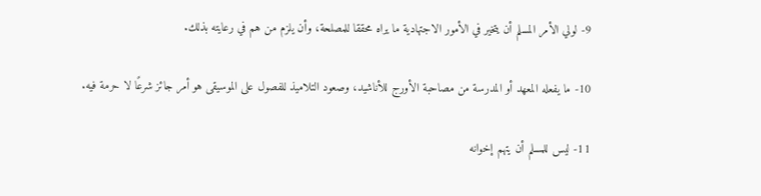9- لولي الأمر المسلم أن يتخير في الأمور الاجتهادية ما يراه محققا للمصلحة، وأن يلزم من هم في رعايته بذلك.

10- ما يفعله المعهد أو المدرسة من مصاحبة الأورج للأناشيد، وصعود التلاميذ للفصول على الموسيقى هو أمر جائز شرعًا لا حرمة فيه.

11- ليس للمسلم أن يتهم إخوانه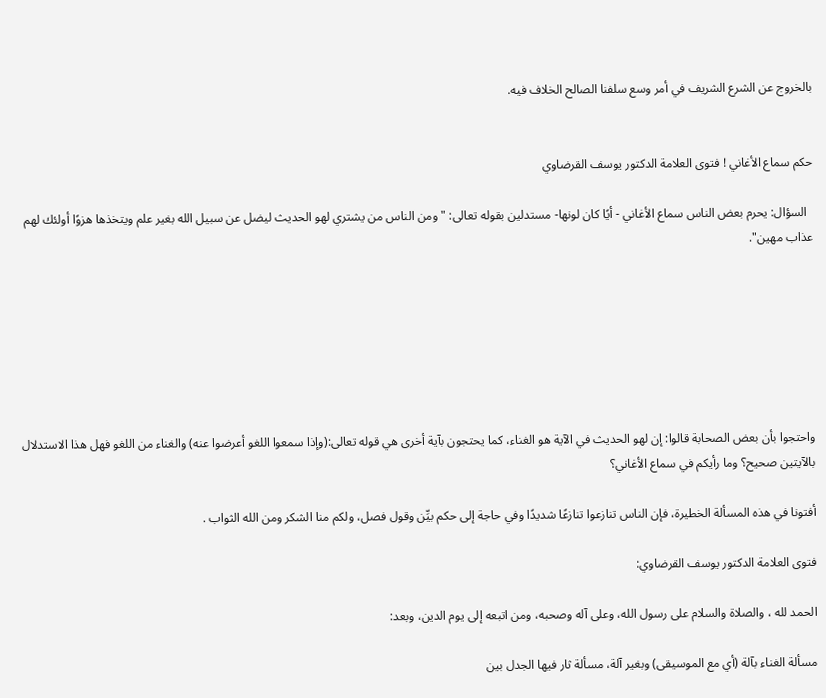بالخروج عن الشرع الشريف في أمر وسع سلفنا الصالح الخلاف فيه.


حكم سماع الأغاني ! فتوى العلامة الدكتور يوسف القرضاوي

  السؤال: يحرم بعض الناس سماع الأغاني - أيًا كان لونها- مستدلين بقوله تعالى: " ومن الناس من يشتري لهو الحديث ليضل عن سبيل الله بغير علم ويتخذها هزوًا أولئك لهم عذاب مهين".







واحتجوا بأن بعض الصحابة قالوا: إن لهو الحديث في الآية هو الغناء، كما يحتجون بآية أخرى هي قوله تعالى:(وإذا سمعوا اللغو أعرضوا عنه) والغناء من اللغو فهل هذا الاستدلال بالآيتين صحيح؟ وما رأيكم في سماع الأغاني؟

أفتونا في هذه المسألة الخطيرة، فإن الناس تنازعوا تنازعًا شديدًا وفي حاجة إلى حكم بيِّن وقول فصل، ولكم منا الشكر ومن الله الثواب .

فتوى العلامة الدكتور يوسف القرضاوي:

الحمد لله ، والصلاة والسلام على رسول الله، وعلى آله وصحبه، ومن اتبعه إلى يوم الدين، وبعد:

مسألة الغناء بآلة (أي مع الموسيقى) وبغير آلة، مسألة ثار فيها الجدل بين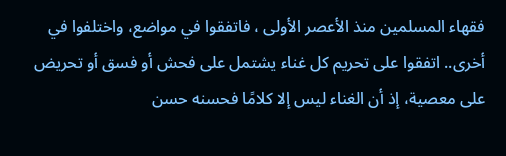فقهاء المسلمين منذ الأعصر الأولى ، فاتفقوا في مواضع، واختلفوا في أخرى.. اتفقوا على تحريم كل غناء يشتمل على فحش أو فسق أو تحريض على معصية، إذ أن الغناء ليس إلا كلامًا فحسنه حسن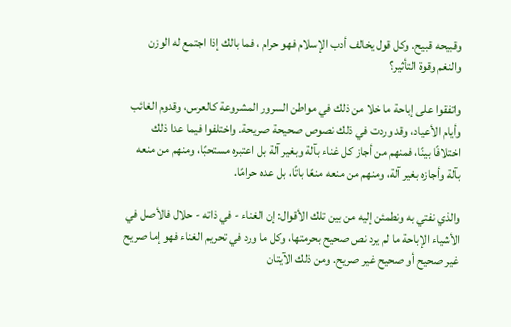وقبيحه قبيح. وكل قول يخالف أدب الإسلام فهو حرام ، فما بالك إذا اجتمع له الوزن والنغم وقوة التأثير؟

واتفقوا على إباحة ما خلا من ذلك في مواطن السرور المشروعة كالعرس، وقدوم الغائب وأيام الأعياد، وقد وردت في ذلك نصوص صحيحة صريحة. واختلفوا فيما عدا ذلك اختلافًا بينًا، فمنهم من أجاز كل غناء بآلة وبغير آلة بل اعتبره مستحبًا، ومنهم من منعه بآلة وأجازه بغير آلة، ومنهم من منعه منعًا باتًا، بل عده حرامًا.

والذي نفتي به ونطمئن إليه من بين تلك الأقوال: إن الغناء - في ذاته - حلال فالأصل في الأشياء الإباحة ما لم يرد نص صحيح بحرمتها، وكل ما ورد في تحريم الغناء فهو إما صريح غير صحيح أو صحيح غير صريح. ومن ذلك الآيتان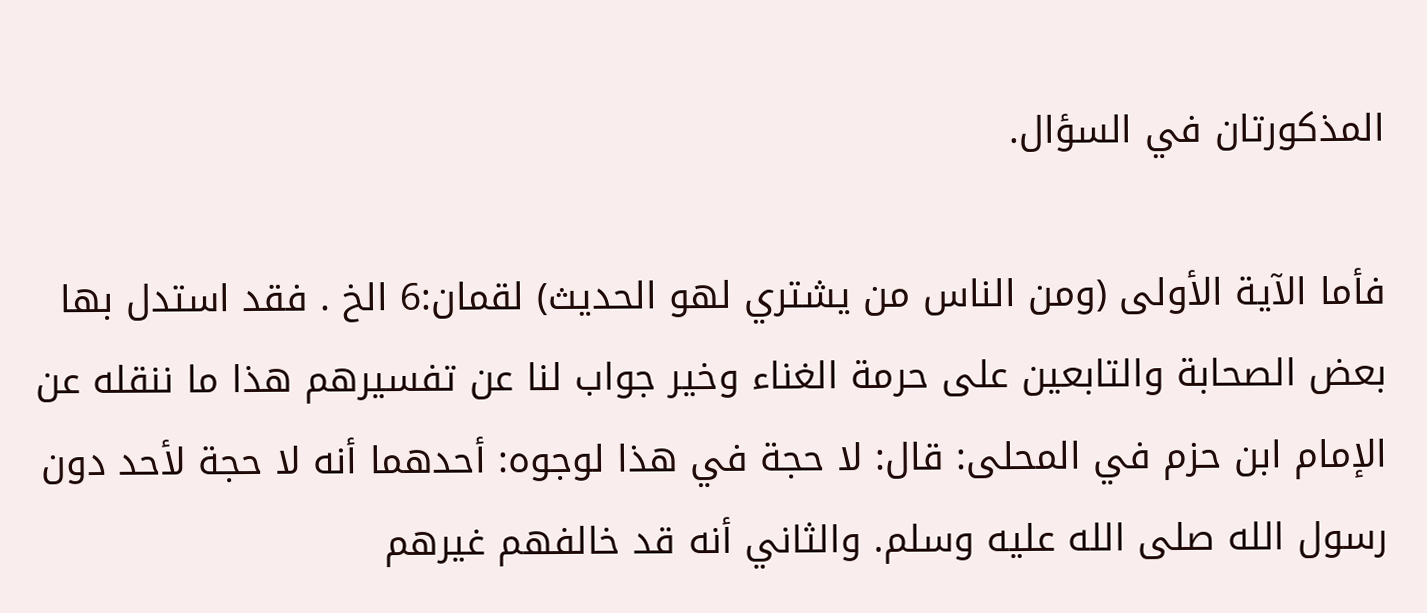المذكورتان في السؤال.

فأما الآية الأولى (ومن الناس من يشتري لهو الحديث) لقمان:6 الخ . فقد استدل بها بعض الصحابة والتابعين على حرمة الغناء وخير جواب لنا عن تفسيرهم هذا ما ننقله عن الإمام ابن حزم في المحلى: قال: لا حجة في هذا لوجوه: أحدهما أنه لا حجة لأحد دون رسول الله صلى الله عليه وسلم. والثاني أنه قد خالفهم غيرهم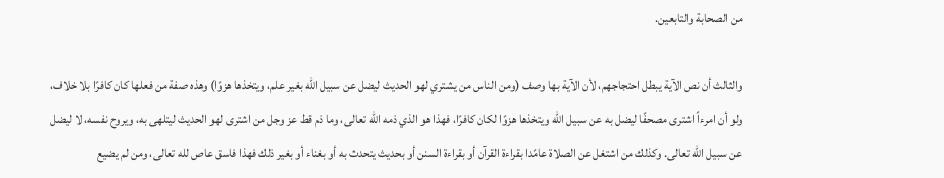من الصحابة والتابعين.

والثالث أن نص الآية يبطل احتجاجهم، لأن الآية بها وصف (ومن الناس من يشتري لهو الحديث ليضل عن سبيل الله بغير علم، ويتخذها هزوًا) وهذه صفة من فعلها كان كافرًا بلا خلاف، ولو أن امرءاً اشترى مصحفًا ليضل به عن سبيل الله ويتخذها هزوًا لكان كافرًا، فهذا هو الذي ذمه الله تعالى، وما ذم قط عز وجل من اشترى لهو الحديث ليتلهى به، ويروح نفسه، لا ليضل عن سبيل الله تعالى. وكذلك من اشتغل عن الصلاة عامًدا بقراءة القرآن أو بقراءة السنن أو بحديث يتحدث به أو بغناء أو بغير ذلك فهذا فاسق عاص لله تعالى، ومن لم يضيع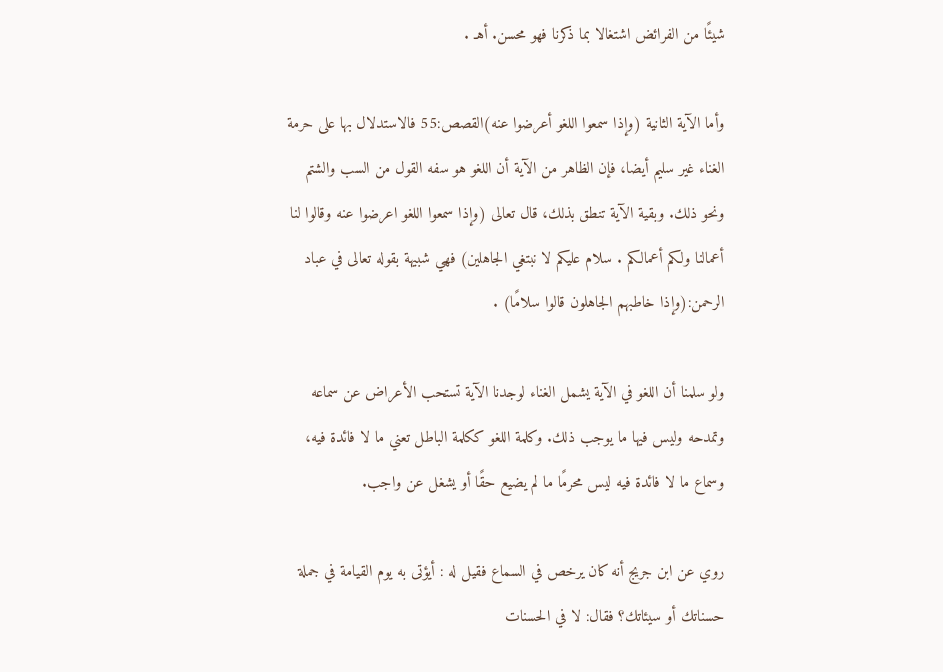شيئًا من الفرائض اشتغالا بما ذكرنا فهو محسن. أهـ .

وأما الآية الثانية (وإذا سمعوا اللغو أعرضوا عنه)القصص:55 فالاستدلال بها على حرمة الغناء غير سليم أيضا، فإن الظاهر من الآية أن اللغو هو سفه القول من السب والشتم ونحو ذلك. وبقية الآية تنطق بذلك، قال تعالى (وإذا سمعوا اللغو اعرضوا عنه وقالوا لنا أعمالنا ولكم أعمالكم . سلام عليكم لا نبتغي الجاهلين) فهي شبيهة بقوله تعالى في عباد الرحمن:(وإذا خاطبهم الجاهلون قالوا سلامًا) .

ولو سلمنا أن اللغو في الآية يشمل الغناء لوجدنا الآية تستحب الأعراض عن سماعه وتمدحه وليس فيها ما يوجب ذلك. وكلمة اللغو ككلمة الباطل تعني ما لا فائدة فيه، وسماع ما لا فائدة فيه ليس محرمًا ما لم يضيع حقًا أو يشغل عن واجب.

روي عن ابن جريج أنه كان يرخص في السماع فقيل له : أيؤتى به يوم القيامة في جملة حسناتك أو سيئاتك؟ فقال: لا في الحسنات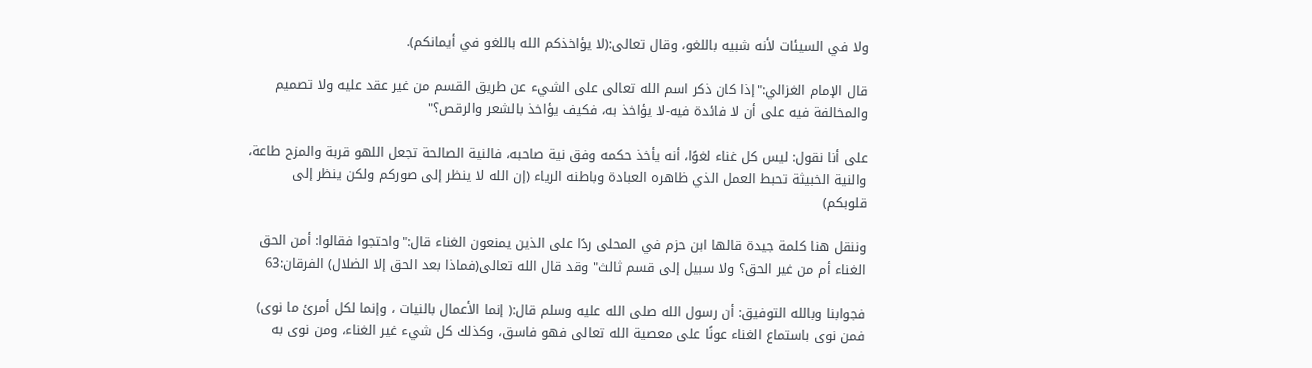ولا في السيئات لأنه شبيه باللغو، وقال تعالى:(لا يؤاخذكم الله باللغو في أيمانكم).

قال الإمام الغزالي:"إذا كان ذكر اسم الله تعالى على الشيء عن طريق القسم من غير عقد عليه ولا تصميم والمخالفة فيه على أن لا فائدة فيه-لا يؤاخذ به، فكيف يؤاخذ بالشعر والرقص؟"

على أنا نقول: ليس كل غناء لغوًا، أنه يأخذ حكمه وفق نية صاحبه، فالنية الصالحة تجعل اللهو قربة والمزح طاعة، والنية الخبيثة تحبط العمل الذي ظاهره العبادة وباطنه الرياء (إن الله لا ينظر إلى صوركم ولكن ينظر إلى قلوبكم)

وننقل هنا كلمة جيدة قالها ابن حزم في المحلى ردًا على الذين يمنعون الغناء قال:"واحتجوا فقالوا: أمن الحق الغناء أم من غير الحق؟ ولا سبيل إلى قسم ثالث" وقد قال الله تعالى(فماذا بعد الحق إلا الضلال) الفرقان:63

فجوابنا وبالله التوفيق: أن رسول الله صلى الله عليه وسلم قال:( إنما الأعمال بالنيات ، وإنما لكل أمرئ ما نوى) فمن نوى باستماع الغناء عونًا على معصية الله تعالى فهو فاسق، وكذلك كل شيء غير الغناء، ومن نوى به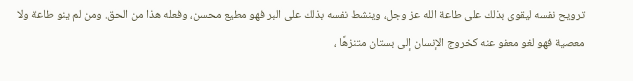ترويح نفسه ليقوى بذلك على طاعة الله عز وجل، وينشط نفسه بذلك على البر فهو مطيع محسن، وفعله هذا من الحق. ومن لم ينو طاعة ولا معصية فهو لغو معفو عنه كخروج الإنسان إلى بستان متنزهًا ،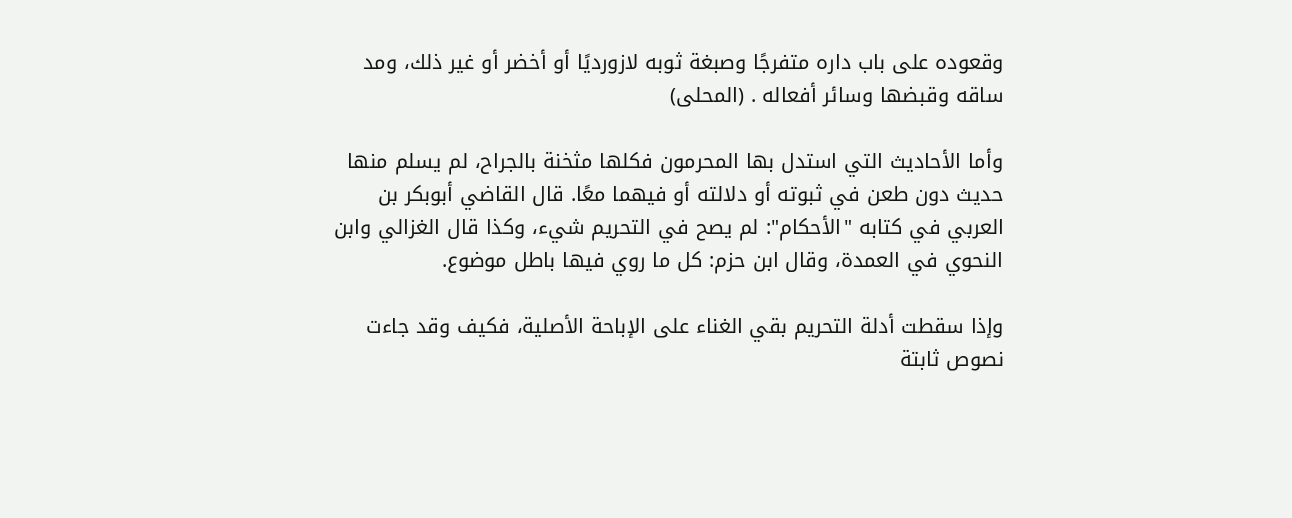وقعوده على باب داره متفرجًا وصبغة ثوبه لازورديًا أو أخضر أو غير ذلك، ومد ساقه وقبضها وسائر أفعاله . (المحلى)

وأما الأحاديث التي استدل بها المحرمون فكلها مثخنة بالجراح، لم يسلم منها حديث دون طعن في ثبوته أو دلالته أو فيهما معًا. قال القاضي أبوبكر بن العربي في كتابه "الأحكام": لم يصح في التحريم شيء، وكذا قال الغزالي وابن النحوي في العمدة، وقال ابن حزم: كل ما روي فيها باطل موضوع.

وإذا سقطت أدلة التحريم بقي الغناء على الإباحة الأصلية، فكيف وقد جاءت نصوص ثابتة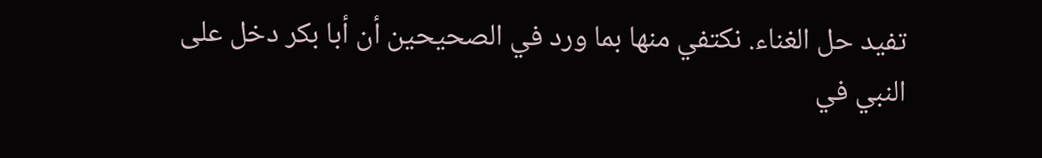تفيد حل الغناء. نكتفي منها بما ورد في الصحيحين أن أبا بكر دخل على النبي في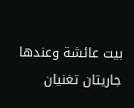بيت عائشة وعندها جاريتان تغنيان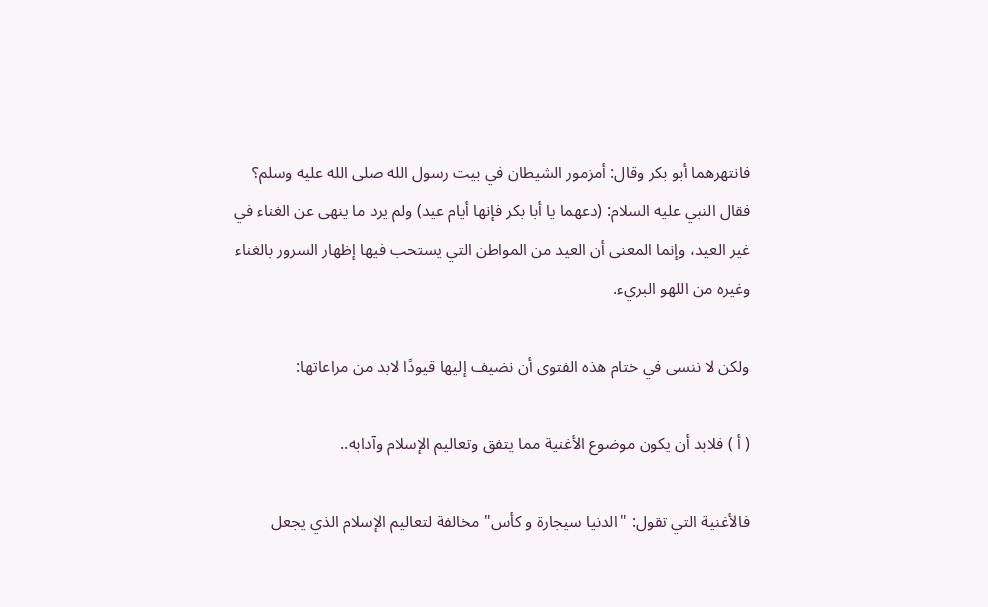فانتهرهما أبو بكر وقال: أمزمور الشيطان في بيت رسول الله صلى الله عليه وسلم؟ فقال النبي عليه السلام: (دعهما يا أبا بكر فإنها أيام عيد) ولم يرد ما ينهى عن الغناء في غير العيد، وإنما المعنى أن العيد من المواطن التي يستحب فيها إظهار السرور بالغناء وغيره من اللهو البريء.

ولكن لا ننسى في ختام هذه الفتوى أن نضيف إليها قيودًا لابد من مراعاتها:

( أ ) فلابد أن يكون موضوع الأغنية مما يتفق وتعاليم الإسلام وآدابه..

فالأغنية التي تقول: "الدنيا سيجارة و كأس" مخالفة لتعاليم الإسلام الذي يجعل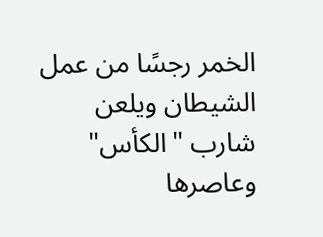الخمر رجسًا من عمل الشيطان ويلعن شارب "الكأس" وعاصرها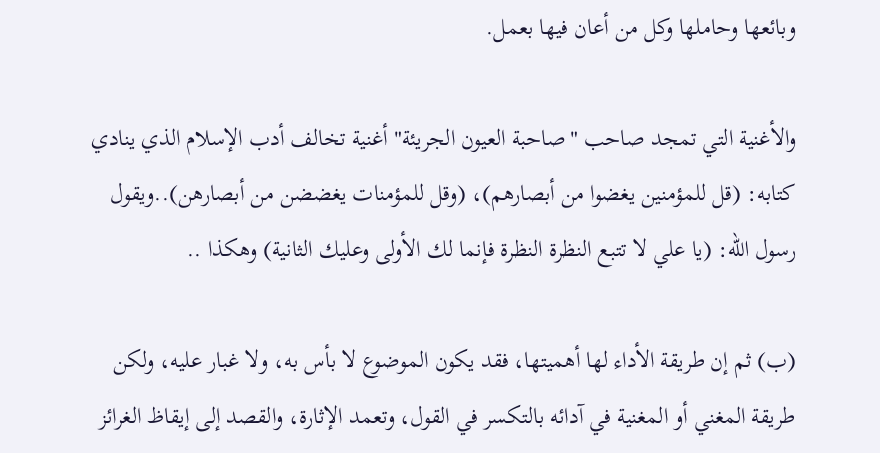وبائعها وحاملها وكل من أعان فيها بعمل.

والأغنية التي تمجد صاحب "صاحبة العيون الجريئة" أغنية تخالف أدب الإسلام الذي ينادي كتابه: (قل للمؤمنين يغضوا من أبصارهم)، (وقل للمؤمنات يغضضن من أبصارهن)..ويقول رسول الله: (يا علي لا تتبع النظرة النظرة فإنما لك الأولى وعليك الثانية) وهكذا ..

(ب) ثم إن طريقة الأداء لها أهميتها، فقد يكون الموضوع لا بأس به، ولا غبار عليه، ولكن طريقة المغني أو المغنية في آدائه بالتكسر في القول، وتعمد الإثارة، والقصد إلى إيقاظ الغرائز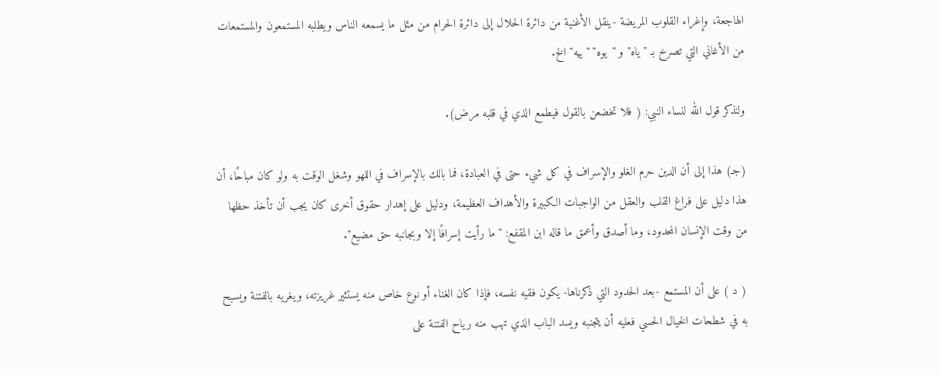الهاجعة، وإغراء القلوب المريضة -ينقل الأغنية من دائرة الحلال إلى دائرة الحرام من مثل ما يسمعه الناس ويطلبه المستمعون والمستمعات من الأغاني التي تصرخ بـ "ياه" و "يوه" "ييه" الخ.

ولنذكر قول الله لنساء النبي: ( فلا تخضعن بالقول فيطمع الذي في قلبه مرض).

(جـ) هذا إلى أن الدين حرم الغلو والإسراف في كل شيء حتى في العبادة، فما بالك بالإسراف في اللهو وشغل الوقت به ولو كان مباحًا، أن هذا دليل على فراغ القلب والعقل من الواجبات الكبيرة والأهداف العظيمة، ودليل على إهدار حقوق أخرى كان يجب أن تأخذ حظها من وقت الإنسان المحدود، وما أصدق وأعمق ما قاله ابن المقفع: "ما رأيت إسرافًا إلا وبجانبه حق مضيع".

( د ) على أن المستمع -بعد الحدود التي ذكرناها- يكون فقيه نفسه، فإذا كان الغناء أو نوع خاص منه يستثير غريزته، ويغريه بالفتنة ويسبح به في شطحات الخيال الحسي فعليه أن يتجنبه ويسد الباب الذي تهب منه رياح الفتنة على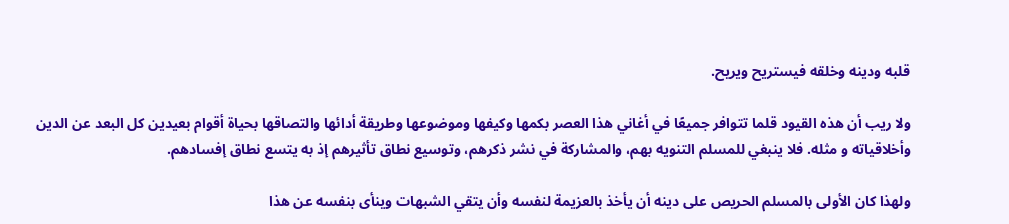قلبه ودينه وخلقه فيستريح ويريح.

ولا ريب أن هذه القيود قلما تتوافر جميعًا في أغاني هذا العصر بكمها وكيفها وموضوعها وطريقة أدائها والتصاقها بحياة أقوام بعيدين كل البعد عن الدين وأخلاقياته و مثله. فلا ينبغي للمسلم التنويه بهم، والمشاركة في نشر ذكرهم، وتوسيع نطاق تأثيرهم إذ به يتسع نطاق إفسادهم.

ولهذا كان الأولى بالمسلم الحريص على دينه أن يأخذ بالعزيمة لنفسه وأن يتقي الشبهات وينأى بنفسه عن هذا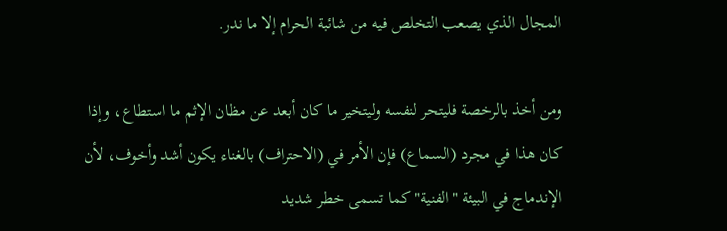المجال الذي يصعب التخلص فيه من شائبة الحرام إلا ما ندر.

ومن أخذ بالرخصة فليتحر لنفسه وليتخير ما كان أبعد عن مظان الإثم ما استطاع، وإذا كان هذا في مجرد (السماع) فإن الأمر في (الاحتراف) بالغناء يكون أشد وأخوف، لأن الإندماج في البيئة "الفنية" كما تسمى خطر شديد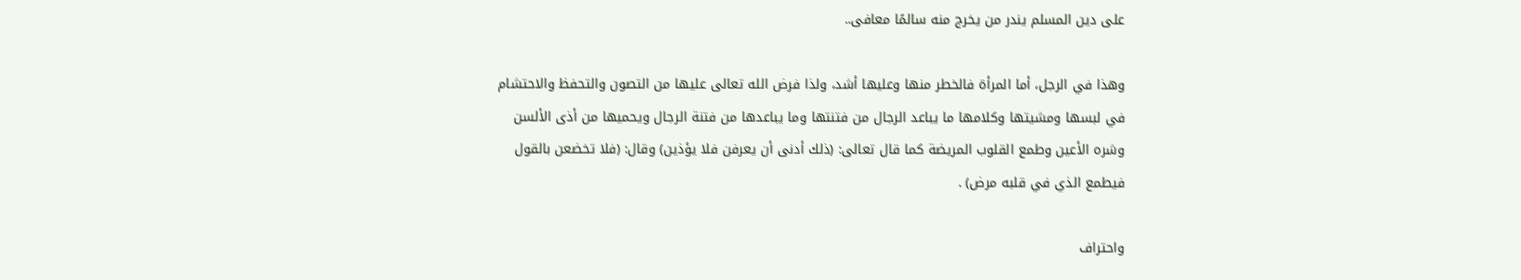على دين المسلم يندر من يخرج منه سالمًا معافى..

وهذا في الرجل، أما المرأة فالخطر منها وعليها أشد، ولذا فرض الله تعالى عليها من التصون والتحفظ والاحتشام في لبسها ومشيتها وكلامها ما يباعد الرجال من فتنتها وما يباعدها من فتنة الرجال ويحميها من أذى الألسن وشره الأعين وطمع القلوب المريضة كما قال تعالى: (ذلك أدنى أن يعرفن فلا يؤذين) وقال: (فلا تخضعن بالقول فيطمع الذي في قلبه مرض) .

واحتراف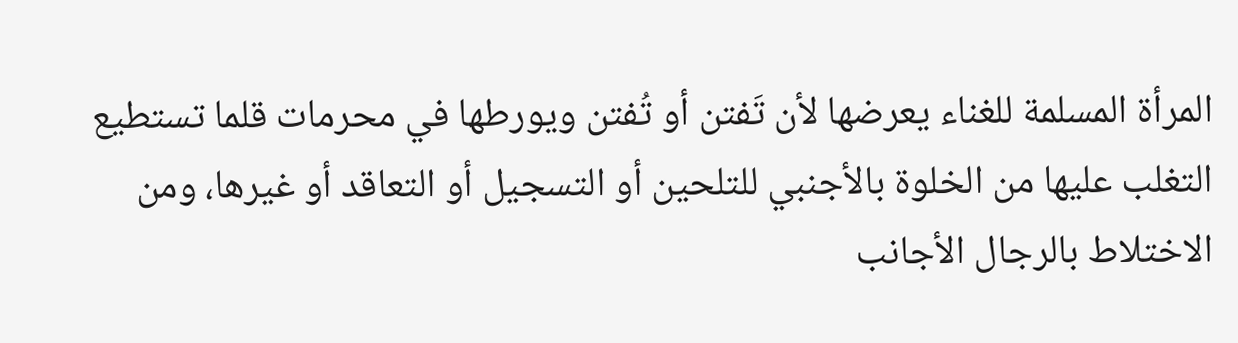المرأة المسلمة للغناء يعرضها لأن تَفتن أو تُفتن ويورطها في محرمات قلما تستطيع التغلب عليها من الخلوة بالأجنبي للتلحين أو التسجيل أو التعاقد أو غيرها، ومن الاختلاط بالرجال الأجانب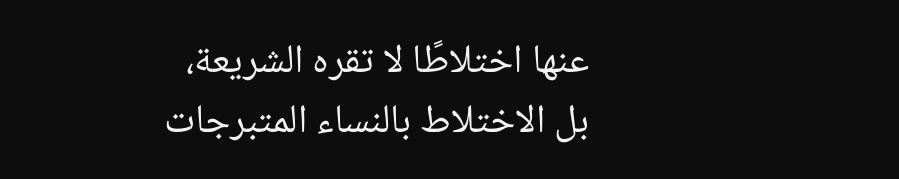عنها اختلاطًا لا تقره الشريعة، بل الاختلاط بالنساء المتبرجات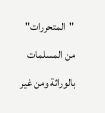"المتحررات" من المسلمات بالوراثة ومن غير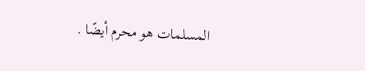المسلمات هو محرم أيضًا .